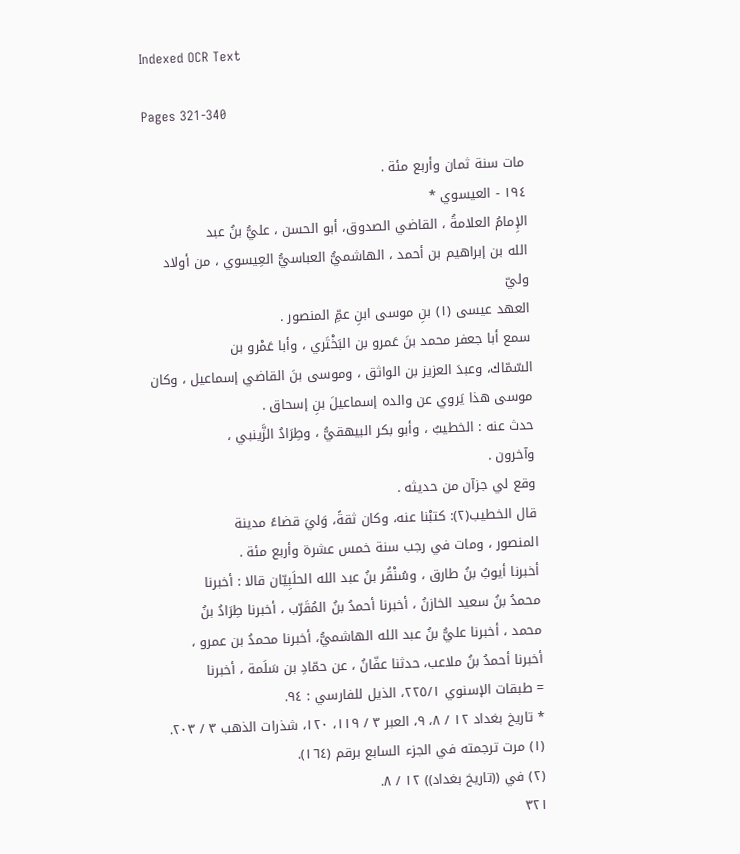Indexed OCR Text

Pages 321-340

مات سنة ثمان وأربع مئة .
١٩٤ - العيسوي *
الإِمامُ العلامةُ ، القاضي الصدوق، أبو الحسن ، عليُّ بنُ عبد
الله بن إبراهيم بن أحمد ، الهاشميُّ العباسيُّ العِيسوي ، من أولاد وليّ
العهد عيسى (١) بنِ موسى ابنِ عمِّ المنصور .
سمع أبا جعفر محمد بنَ عَمرو بن البَخْتَري ، وأبا عَمْرو بن
السّمّاك، وعبدَ العزيز بن الواثق ، وموسى بنَ القاضي إسماعيل ، وكان
موسى هذا يَروي عن والده إسماعيلَ بنِ إسحاق .
حدث عنه : الخطيبُ ، وأبو بكر البيهقيُّ ، وطِرَادُ الزَّينبي ،
وآخرون .
وقع لي جزآن من حديثه .
قال الخطيب(٢): كتبْنا عنه، وكان ثقةً، وَليَ قضاءً مدينة
المنصور ، ومات في رجب سنة خمس عشرة وأربع مئة .
أخبرنا أيوبُ بنُ طارق ، وسُنْقُر بنُ عبد الله الحلَبِيّان قالا : أخبرنا
محمدُ بنُ سعيد الخازنُ ، أخبرنا أحمدُ بنُ المُقَرّب ، أخبرنا طِرَادُ بنُ
محمد ، أخبرنا عليُّ بنُ عبد الله الهاشميُّ، أخبرنا محمدُ بن عمرو ،
أخبرنا أحمدُ بنُ ملاعب، حدثنا عفّانُ ، عن حمّادِ بن سَلَمة ، أخبرنا
= طبقات الإسنوي ٢٢٥/١، الذيل للفارسي : ٩٤.
* تاريخ بغداد ١٢ / ٨، ٩، العبر ٣ / ١١٩، ١٢٠، شذرات الذهب ٣ / ٢٠٣.
(١) مرت ترجمته في الجزء السابع برقم (١٦٤).
(٢) في ((تاريخ بغداد)) ١٢ / ٨.
٣٢١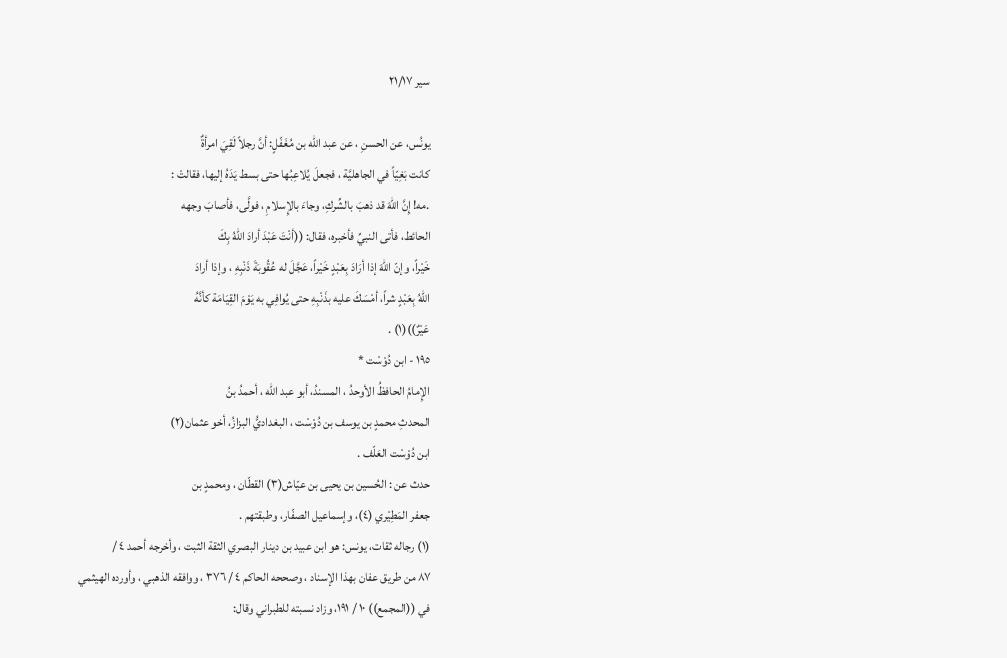سير ٢١/١٧

يونُس، عن الحسنِ ، عن عبد الله بن مُغَفّلٍ: أنَّ رجلاً لَقِيَ امرأةٌ
كانت بَغِيّاً في الجاهليَّة ، فجعلَ يُلاعِبُها حتى بسط يَدَهُ إليها، فقالتْ :
.مه! إِنَّ اللّهَ قد ذهبَ بالشِّركِ، وجاءَ بالإِسلامِ ، فولَّى، فأصابَ وجهه
الحائط، فأتى النبيِّ فأخبره، فقال: ((أنْتَ عَبْدَ أرادَ اللهُ بِكَ
خَيْراً، وإنّ اللّهَ إذا أرَادَ بِعَبْدٍ خَيْراً، عَجَّلَ له عُقُوبَةَ ذَنْبِهِ ، وإذا أرادَ
اللّهُ بِعَبْدٍ شراً، أمْسَكَ عليه بذَنْبِهِ حتى يُوافِي به يَوْمَ القِيَامَة كأنَّهُ
عَيْرٌ))(١) .
١٩٥ - ابن دُوْسْت *
الإِمامُ الحافظُ الأوحدُ ، المسندُ، أبو عبد الله ، أحمدُ بنُ
المحدثِ محمدٍ بن يوسف بن دُوْسْت ، البغداديُّ البزازُ، أخو عثمان(٢)
ابن دُوْسْت العَلّف .
حدث عن : الحُسين بن يحيى بن عيّاش(٣) القطّان ، ومحمدٍ بن
جعفر المَطِيْري (٤)، وإسماعيل الصفّار، وطبقتهم .
(١) رجاله ثقات، يونس: هو ابن عبيد بن دينار البصري الثقة الثبت ، وأخرجه أحمد ٤ /
٨٧ من طريق عفان بهذا الإسناد ، وصححه الحاكم ٤ / ٣٧٦ ، ووافقه الذهبي ، وأورده الهيثمي
في ((المجمع)) ١٠ / ١٩١، وزاد نسبته للطبراني وقال: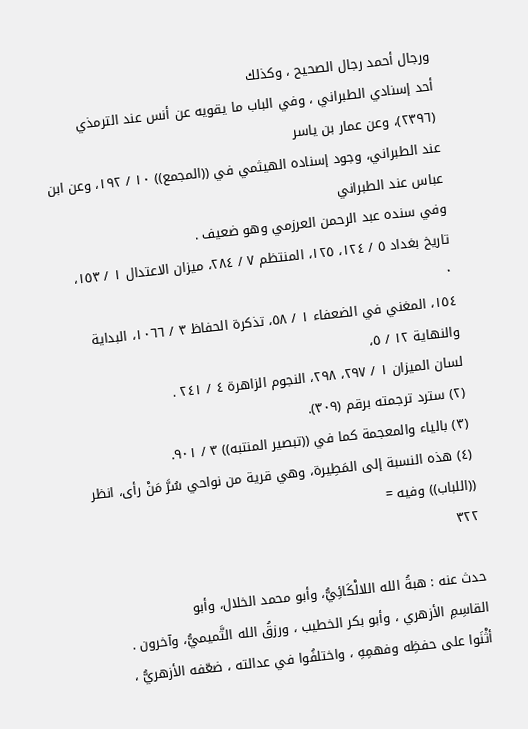ورجال أحمد رجال الصحيح ، وكذلك
أحد إسنادي الطبراني ، وفي الباب ما يقويه عن أنس عند الترمذي (٢٣٩٦)، وعن عمار بن ياسر
عند الطبراني، وجود إسناده الهيثمي في ((المجمع)) ١٠ / ١٩٢، وعن ابن عباس عند الطبراني
وفي سنده عبد الرحمن العرزمي وهو ضعيف .
تاريخ بغداد ٥ / ١٢٤، ١٢٥، المنتظم ٧ / ٢٨٤، ميزان الاعتدال ١ / ١٥٣،
٠
١٥٤، المغني في الضعفاء ١ / ٥٨، تذكرة الحفاظ ٣ / ١٠٦٦، البداية والنهاية ١٢ / ٥،
لسان الميزان ١ / ٢٩٧، ٢٩٨، النجوم الزاهرة ٤ / ٢٤١ .
(٢) سترد ترجمته برقم (٣٠٩).
(٣) بالياء والمعجمة كما في ((تبصير المنتبه)) ٣ / ٩٠١.
(٤) هذه النسبة إلى المَطِيرة، وهي قرية من نواحي سُرَّ مَنْ رأى، انظر ((اللباب)) وفيه =
٣٢٢

حدث عنه : هبةُ الله اللالْكَائِيُّ، وأبو محمد الخلال، وأبو
القاسِمِ الأزهري ، وأبو بكر الخطيب ، ورزقُ الله التَّميميُّ، وآخرون .
أثْنَوا على حفظِه وفهمِهِ ، واختلفُوا في عدالته ، ضعّفه الأزهريُّ ،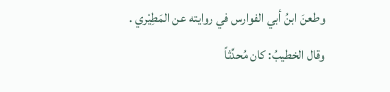وطعنَ ابنُ أبي الفوارس في روايته عن المَطِيْري .
وقال الخطيبُ: كان مُحدِّثاً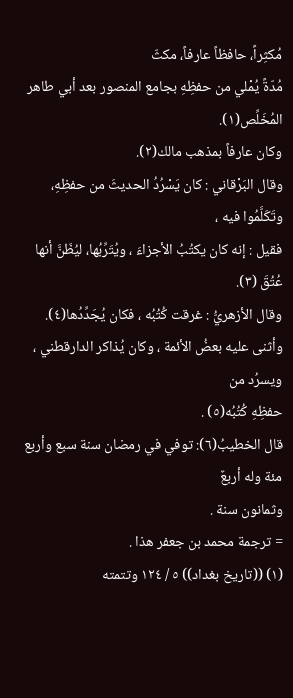مُكثِراً، حافظاً عارفاً، مكثّ
مُدّةً يُمْلي من حفظِهِ بجامع المنصور بعد أبي طاهر المُخَلِّص(١).
وكان عارفاً بمذهب مالك(٢).
وقال البَرْقاني : كان يَسْرُدُ الحديثَ من حفظِهِ، وتَكَلَّمُوا فيه ،
فقيل : إنه كان يكتُبُ الأجزاءَ ، ويُتَرِّبُها، ليُظَنَّ أنها عُتُقَ (٣).
وقال الأزهريُّ : غرقت كُتُبُه ، فكان يُجَدِّدُها(٤).
وأثنى عليه بعضُ الأئمة ، وكان يُذاكر الدارقطني ، ويسرُد من
حفظِهِ كُتُبُه(٥) .
قال الخطيبُ(٦): توفي في رمضان سنة سبع وأربع مئة وله أربعٌ
وثمانون سنة .
= ترجمة محمد بن جعفر هذا .
(١) ((تاريخ بغداد)) ٥ / ١٢٤ وتتمته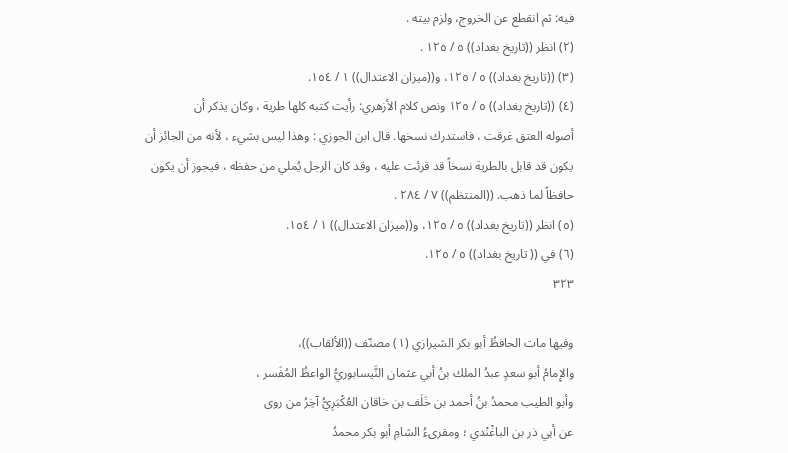فيه: ثم انقطع عن الخروج، ولزم بيته .
(٢) انظر ((تاريخ بغداد)) ٥ / ١٢٥ .
(٣) ((تاريخ بغداد)) ٥ / ١٢٥، و((ميزان الاعتدال)) ١ / ١٥٤.
(٤) ((تاريخ بغداد)) ٥ / ١٢٥ ونص كلام الأزهري: رأيت كتبه كلها طرية ، وكان يذكر أن
أصوله العتق غرقت ، فاستدرك نسخها. قال ابن الجوزي : وهذا ليس بشيء ، لأنه من الجائز أن
يكون قد قابل بالطرية نسخاً قد قرئت عليه ، وقد كان الرجل يُملي من حفظه ، فيجوز أن يكون
حافظاً لما ذهب. ((المنتظم)) ٧ / ٢٨٤ .
(٥) انظر ((تاريخ بغداد)) ٥ / ١٢٥، و((ميزان الاعتدال)) ١ / ١٥٤.
(٦) في (( تاريخ بغداد)) ٥ / ١٢٥.
٣٢٣

وفيها مات الحافظُ أبو بكر الشيرازي (١) مصنّف ((الألقاب))،
والإِمامُ أبو سعدٍ عبدُ الملك بنُ أبي عثمان النَّيسابوريُّ الواعظُ المُفَسر ،
وأبو الطيب محمدُ بنُ أحمد بن خَلَف بن خاقان العُكْبَرِيُّ آخِرُ من روی
عن أبي ذر بن الباغْنْدي ؛ ومقرىءُ الشامِ أبو بكر محمدُ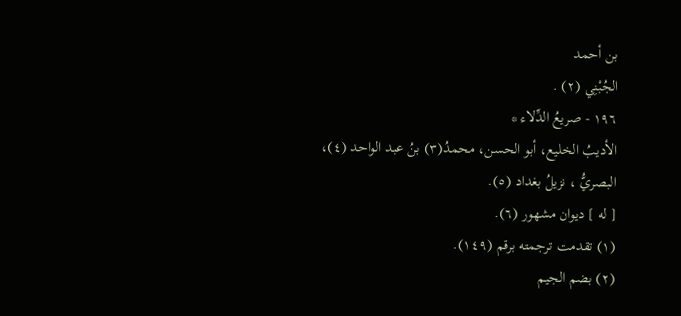بن أحمد
الجُبْنِي (٢) .
١٩٦ - صريعُ الدِّلاء *
الأديبُ الخليع، أبو الحسن، محمدُ(٣) بنُ عبد الواحد (٤)،
البصريُّ ، نزيلُ بغداد (٥).
[ له ] ديوان مشهور (٦).
(١) تقدمت ترجمته برقم (١٤٩).
(٢) بضم الجيم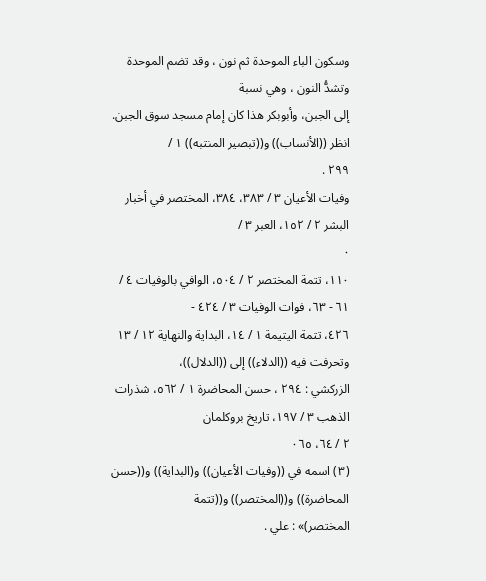وسكون الباء الموحدة ثم نون ، وقد تضم الموحدة وتشدُّ النون ، وهي نسبة
إلى الجبن، وأبوبكر هذا كان إمام مسجد سوق الجبن. انظر ((الأنساب)) و((تبصير المنتبه)) ١ /
٢٩٩ .
وفيات الأعيان ٣ / ٣٨٣، ٣٨٤، المختصر في أخبار البشر ٢ / ١٥٢، العبر ٣ /
٠
١١٠، تتمة المختصر ٢ / ٥٠٤، الوافي بالوفيات ٤ / ٦١ - ٦٣، فوات الوفيات ٣ / ٤٢٤ -
٤٢٦، تتمة اليتيمة ١ / ١٤، البداية والنهاية ١٢ / ١٣ وتحرفت فيه ((الدلاء)) إلى ((الدلال))،
الزركشي : ٢٩٤ ، حسن المحاضرة ١ / ٥٦٢، شذرات الذهب ٣ / ١٩٧، تاريخ بروكلمان
٢ / ٦٤، ٠٦٥
(٣) اسمه في ((وفيات الأعيان)) و(البداية)) و((حسن المحاضرة)) و((المختصر)) و((تتمة
المختصر)» : علي .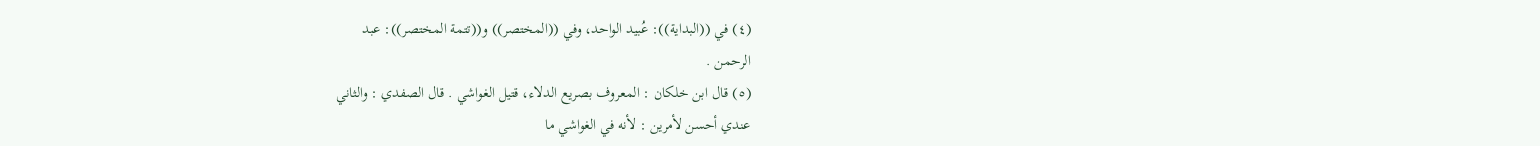(٤) في ((البداية)): عُبيد الواحد، وفي ((المختصر)) و((تتمة المختصر)): عبد
الرحمن .
(٥) قال ابن خلكان : المعروف بصريع الدلاء، قتيل الغواشي . قال الصفدي : والثاني
عندي أحسن لأمرين : لأنه في الغواشي ما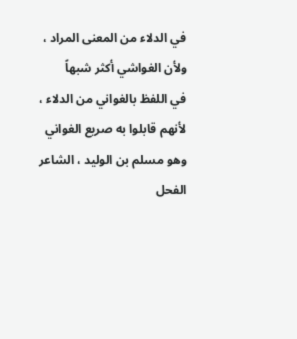في الدلاء من المعنى المراد ، ولأن الغواشي أكثر شبهاً
في اللفظ بالغواني من الدلاء ، لأنهم قابلوا به صريع الغواني وهو مسلم بن الوليد ، الشاعر
الفحل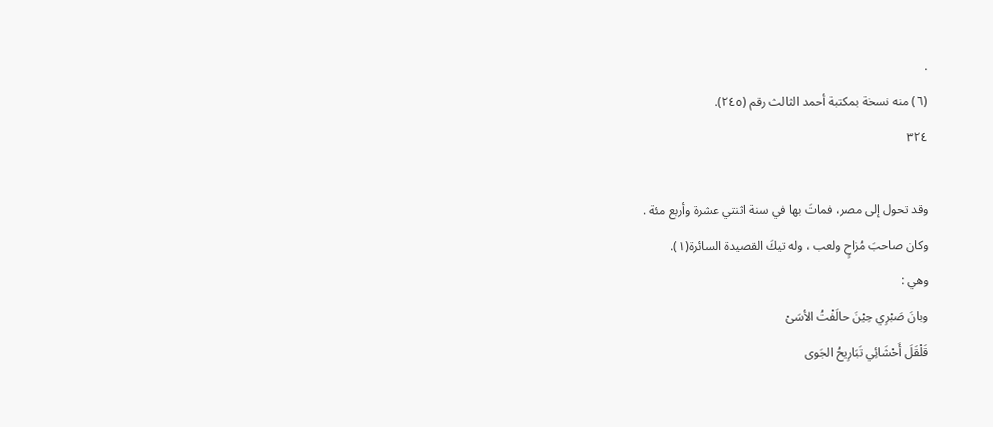.
(٦) منه نسخة بمكتبة أحمد الثالث رقم (٢٤٥).
٣٢٤

وقد تحول إلى مصر، فماتَ بها في سنة اثنتي عشرة وأربع مئة .
وكان صاحبَ مُزاحٍ ولعب ، وله تيكَ القصيدة السائرة(١).
وهي :
وبانَ صَبْرِي حِيْنَ حالَفْتُ الأسَىْ
قَلْقَلَ أَحْشَائِي تَبَارِيحُ الجَوى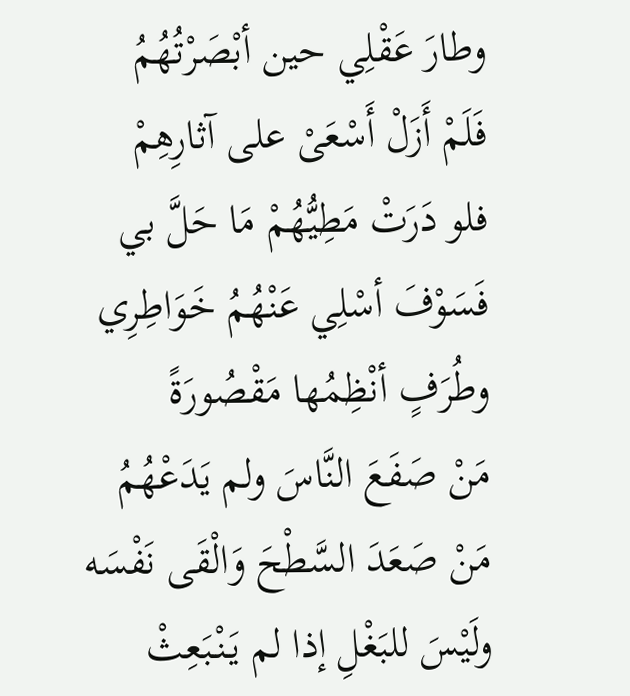وطارَ عَقْلِي حين أبْصَرْتُهُمُ
فَلَمْ أَزَلْ أَسْعَىْ على آثارِهِمْ
فلو دَرَتْ مَطِيُّهُمْ مَا حَلَّ بي
فَسَوْفَ أسْلِي عَنْهُمُ خَوَاطِرِي
وطُرَفٍ أنْظِمُها مَقْصُورَةً
مَنْ صَفَعَ النَّاسَ ولم يَدَعْهُمُ
مَنْ صَعَدَ السَّطْحَ وَالْقَى نَفْسَه
ولَيْسَ للبَغْلِ إذا لم يَنْبَعِثْ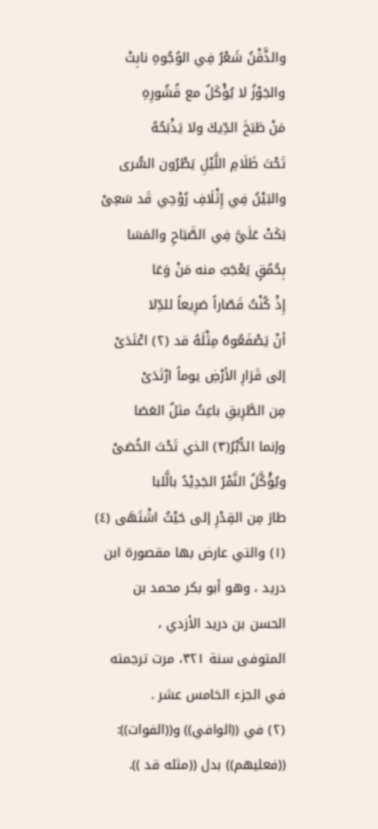والذَّقْنُ شَعْرُ فِي الوُجُوهِ نابِتْ
والجَوْزُ لا يُؤْكَلُ مع قُشُورِهِ
مَنْ طَبَخَ الدِّيكَ ولا يَذْبَحُهُ
تَحْتَ ظَلَامِ اللَّيْلِ يَطْرُون السُّری
والبَيْنُ فِي إِثْلَافِ رُوْحِي قَد سَعِىْ
بَكَتْ عَلَيَّ فِي الصَّبَاحِ والمَسَا
بِحُمُقٍ يَعْجَبُ منه مَنْ وَعَا
إِذْ كُنْتُ قَصّاراً صَرِيعاً للدِّلا
أنْ يَصْفَعُوهُ مِثْلَهُ قد (٢) اعْتَدَىْ
إلى قَرَارِ الأرْضِ يوماً ارْتَدَىْ
مِن الطَّرِيقِ باعِثُ مثلُ العَصَا
وإنما الدُّبْرُ(٣) الذي تَحْتَ الخُصَىْ
ويُؤْكَّلُ النَّمْرُ الجَدِيْدُ بالَّلبا
طارَ مِن القِدْرِ إلى حَيْثُ اشْتَهَى (٤)
(١) والتي عارض بها مقصورة ابن دريد ، وهو أبو بكر محمد بن الحسن بن درید الأزدي ،
المتوفى سنة ٣٢١، مرت ترجمته في الجزء الخامس عشر .
(٢) في ((الوافي)) و((الفوات)): ((فعليهم)) بدل ((مثله قد )).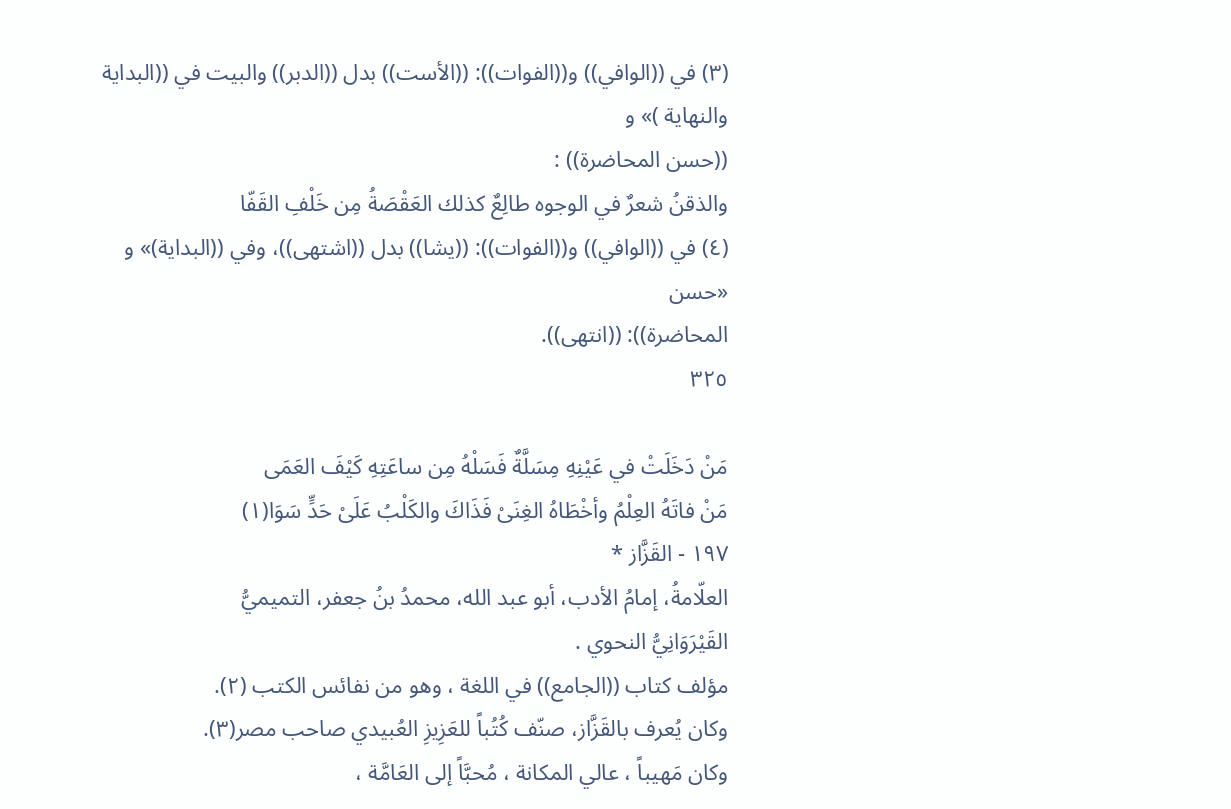(٣) في ((الوافي)) و((الفوات)): ((الأست)) بدل ((الدبر)) والبيت في ((البداية والنهاية )» و
((حسن المحاضرة)) :
والذقنُ شعرٌ في الوجوه طالِعٌ كذلك العَقْصَةُ مِن خَلْفِ القَفّا
(٤) في ((الوافي)) و((الفوات)): ((يشا)) بدل ((اشتهى))، وفي ((البداية)» و «حسن
المحاضرة)): ((انتهى)).
٣٢٥

مَنْ دَخَلَتْ في عَيْنِهِ مِسَلَّةٌ فَسَلْهُ مِن ساعَتِهِ كَيْفَ العَمَى
مَنْ فاتَهُ العِلْمُ وأخْطَاهُ الغِنَىْ فَذَاكَ والكَلْبُ عَلَىْ حَدٍّ سَوَا(١)
١٩٧ - القَزَّاز *
العلّامةُ، إمامُ الأدب، أبو عبد الله، محمدُ بنُ جعفر، التميميُّ
القَيْرَوَانِيُّ النحوي .
مؤلف كتاب ((الجامع)) في اللغة ، وهو من نفائس الكتب (٢).
وكان يُعرف بالقَزَّاز، صنّف كُتُباً للعَزِيزِ العُبيدي صاحب مصر(٣).
وكان مَهيباً ، عالي المكانة ، مُحبَّاً إلى العَامَّة ،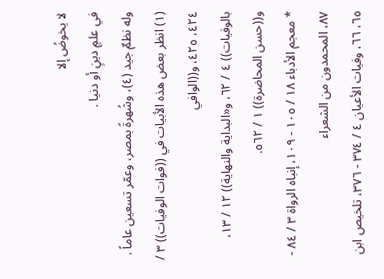لا يخوضُ إلا
في علمٍ دينٍ أو دنيا .
وله نظمٌ جيد (٤)، وشُهرةً بمصر، وعمّر تسعين عاماً .
(١) انظر بعض هذه الأبيات في ((فوات الوفيات)) ٣ / ٤٢٤، ٤٢٥، و((الوافي
بالوفيات)) ٤ / ٦٢، و«البداية والنهاية)) ١٢ / ١٣، و((حسن المحاضرة)) ١ / ٥٦٢.
* معجم الأدباء ١٨ / ١٠٥ - ١٠٩، إنباه الرواة ٣ / ٨٤ - ٨٧، المحمدون من الشعراء
٦٥، ٦٦، وفيات الأعيان ٤ / ٣٧٤ - ٣٧٦، تلخيص ابن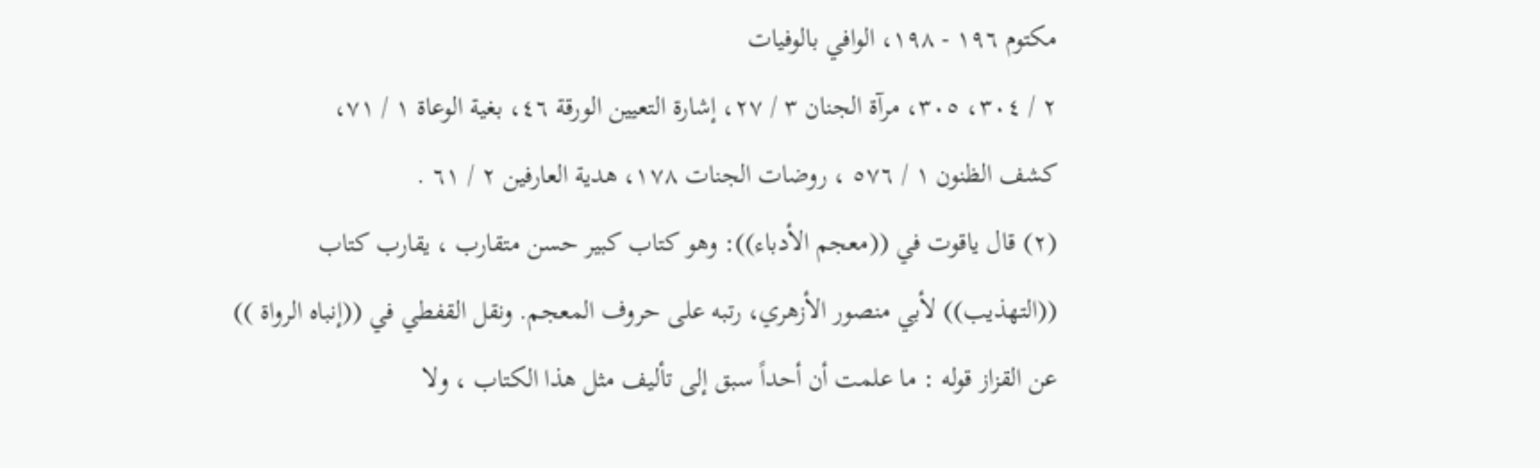مكتوم ١٩٦ - ١٩٨، الوافي بالوفيات
٢ / ٣٠٤، ٣٠٥، مرآة الجنان ٣ / ٢٧، إشارة التعيين الورقة ٤٦، بغية الوعاة ١ / ٧١،
كشف الظنون ١ / ٥٧٦ ، روضات الجنات ١٧٨، هدية العارفين ٢ / ٦١ .
(٢) قال ياقوت في ((معجم الأدباء)): وهو كتاب كبير حسن متقارب ، يقارب كتاب
((التهذيب)) لأبي منصور الأزهري، رتبه على حروف المعجم. ونقل القفطي في ((إنباه الرواة ))
عن القزاز قوله : ما علمت أن أحداً سبق إلى تأليف مثل هذا الكتاب ، ولا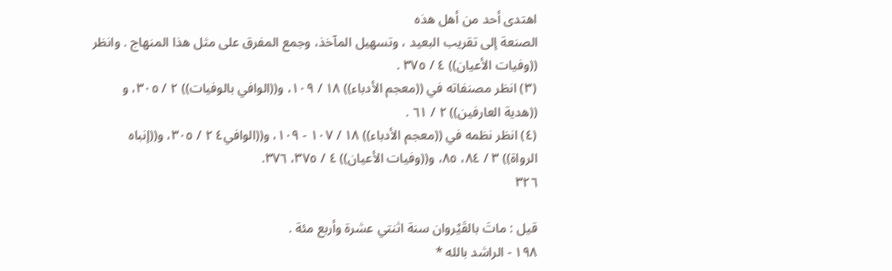اهتدى أحد من أهل هذه
الصنعة إلى تقريب البعيد ، وتسهيل المآخذ، وجمع المفرق على مثل هذا المنهاج . وانظر
((وفيات الأعيان)) ٤ / ٣٧٥ .
(٣) انظر مصنفاته في ((معجم الأدباء)) ١٨ / ١٠٩، و((الوافي بالوفيات)) ٢ / ٣٠٥، و
((هدية العارفين)) ٢ / ٦١ .
(٤) انظر نظمه في ((معجم الأدباء)) ١٨ / ١٠٧ - ١٠٩، و((الوافي٤ ٢ / ٣٠٥، و((إنباه
الرواة)) ٣ / ٨٤، ٨٥، و((وفيات الأعيان)) ٤ / ٣٧٥، ٣٧٦.
٣٢٦

قيل : ماتَ بالقَيْروان سنة اثنتي عشرة وأربع مئة .
١٩٨ - الراشد بالله *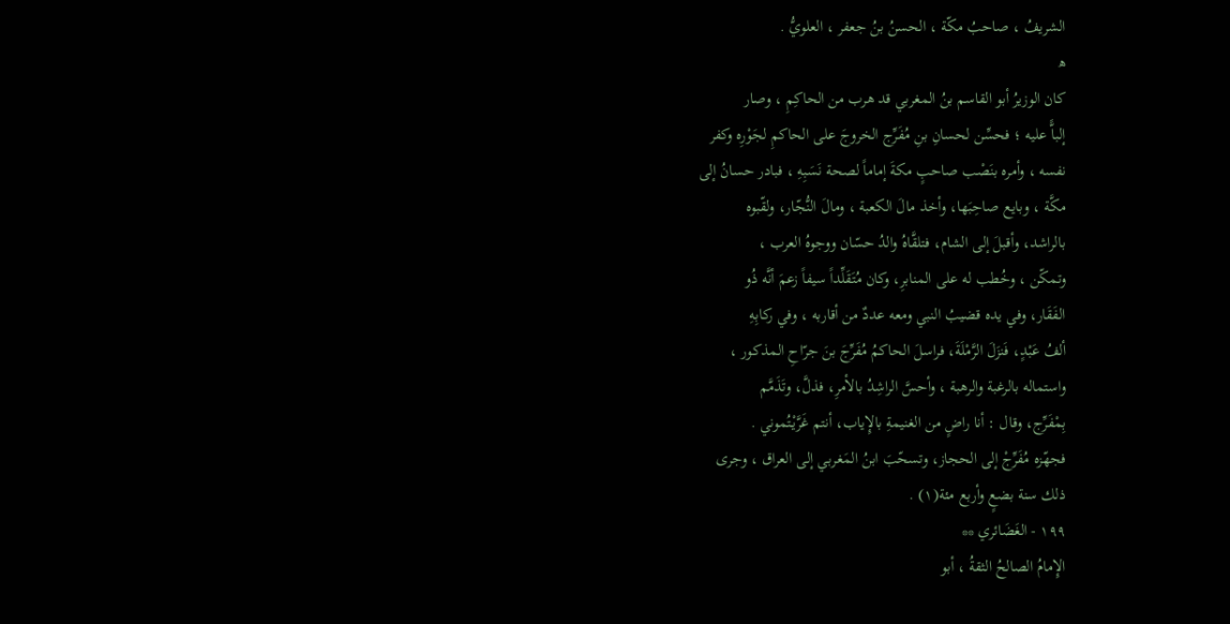الشريفُ ، صاحبُ مكّة ، الحسنُ بنُ جعفر ، العلويُّ .
ھ
كان الوزيرُ أبو القاسم بنُ المغربي قد هرب من الحاكِمِ ، وصار
إلباًّ عليه ؛ فحسِّن لحسانِ بنِ مُفَرِّج الخروجَ على الحاكمِ لجَوْرِه وكفر
نفسه ، وأمره بنَصْب صاحبٍ مكةَ إماماً لصحة نَسَبِهِ ، فبادر حسانُ إلى
مكَّة ، وبايع صاحِبَها، وأخذ مالَ الكعبة ، ومالَ النُّجّار، ولقّبوه
بالراشد، وأقبلَ إلى الشام، فتلقَّاهُ والدُ حسّان ووجوهُ العرب ،
وتمكّن ، وخُطب له على المنابرِ، وكان مُتَقَلِّداً سيفاً زعمَ أنَّه ذُو
الفَقَار، وفي يده قضيبُ النبي ومعه عددٌ من أقاربه ، وفي ركابِهِ
ألفُ عَبْدٍ، فَنزَلَ الرَّمْلَةَ، فراسلَ الحاكمُ مُفَرِّجَ بنَ جرّاحِ المذكور ،
واستماله بالرغبة والرهبة ، وأحسَّ الراشِدُ بالأمرِ، فذلَّ، وتَذَمَّم
بِمْفَرِّج، وقال : أنا راضٍ من الغنيمةِ بالإِياب، أنتم غَرَّيْتُموني .
فجهّزه مُفَرِّجْ إلى الحجاز، وتسحّبَ ابنُ المَغربي إلى العراق ، وجرى
ذلك سنة بضعٍ وأربع مئة(١) .
١٩٩ - الغَضَائري **
الإِمامُ الصالحُ الثقةُ ، أبو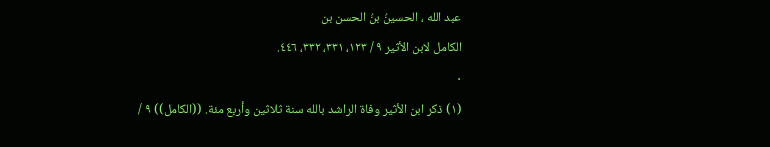عبد الله ، الحسينُ بنُ الحسن بن
الكامل لابن الأثير ٩ / ١٢٣، ٣٣١، ٣٣٢، ٤٤٦.
٠
(١) ذكر ابن الأثير وفاة الراشد بالله سنة ثلاثين وأربع مئة. ((الكامل)) ٩ /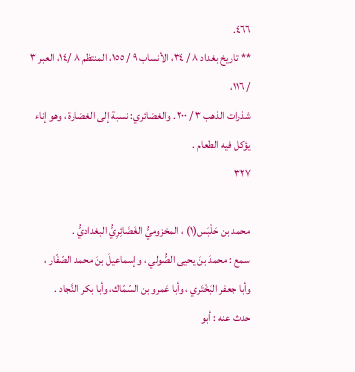٤٦٦.
** تاريخ بغداد ٨ / ٣٤، الأنساب ٩ / ١٥٥، المنتظم ٨ /١٤، العبر ٣ / ١١٦،
شذرات الذهب ٣ / ٢٠٠ . والغضائري: نسبة إلى الغضارة ، وهو إناء يؤكل فيه الطعام .
٣٢٧

محمد بن حَلْبَس(١) ، المخزوميُّ الغَضَائِرِيُّ البغداديُّ .
سمع : محمدَ بنَ يحيى الصُّولي ، وإسماعيلَ بنَ محمد الصّفّار ،
وأبا جعفر البَخْتَري ، وأبا عَمرو بن السّمّاك، وأبا بكر النَّجاد .
حدث عنه : أبو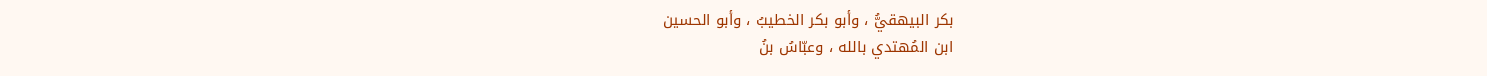بكر البيهقيُّ ، وأبو بكر الخطيبُ ، وأبو الحسين
ابن المُهتدي بالله ، وعبّاسُ بنُ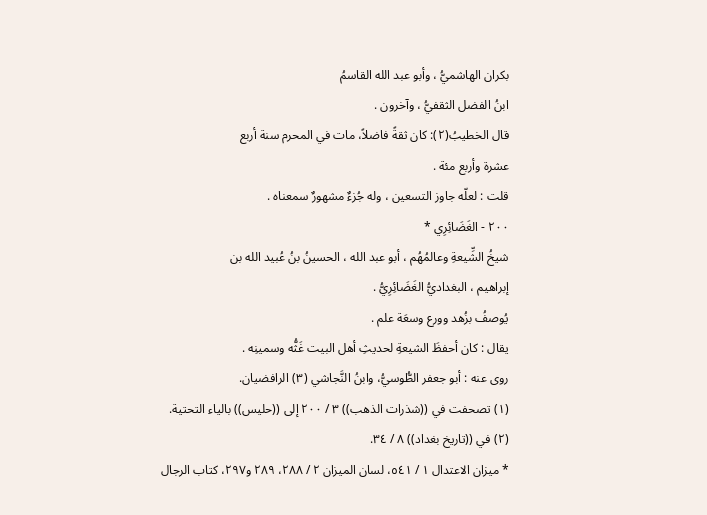بكران الهاشميُّ ، وأبو عبد الله القاسمُ
ابنُ الفضل الثقفيُّ ، وآخرون .
قال الخطيبُ(٢): كان ثقةً فاضلاً، مات في المحرم سنة أربع
عشرة وأربع مئة .
قلت : لعلّه جاوز التسعين ، وله جُزءٌ مشهورٌ سمعناه .
٢٠٠ - الغَضَائِرِي *
شيخُ الشِّيعةِ وعالمُهُم ، أبو عبد الله ، الحسينُ بنُ عُبيد الله بن
إبراهيم ، البغداديُّ الغَضَائِرِيُّ .
يُوصفُ بزُهد وورع وسعَة علم .
يقال : كان أحفظَ الشيعةِ لحديثِ أهل البيت غَثُّه وسمينِه .
روى عنه : أبو جعفر الطُّوسيُّ، وابنُ النَّجاشي (٣) الرافضيان.
(١) تصحفت في ((شذرات الذهب)) ٣ / ٢٠٠ إلى ((حليس)) بالياء التحتية.
(٢) في ((تاريخ بغداد)) ٨ / ٣٤.
* ميزان الاعتدال ١ / ٥٤١، لسان الميزان ٢ / ٢٨٨، ٢٨٩ و٢٩٧، كتاب الرجال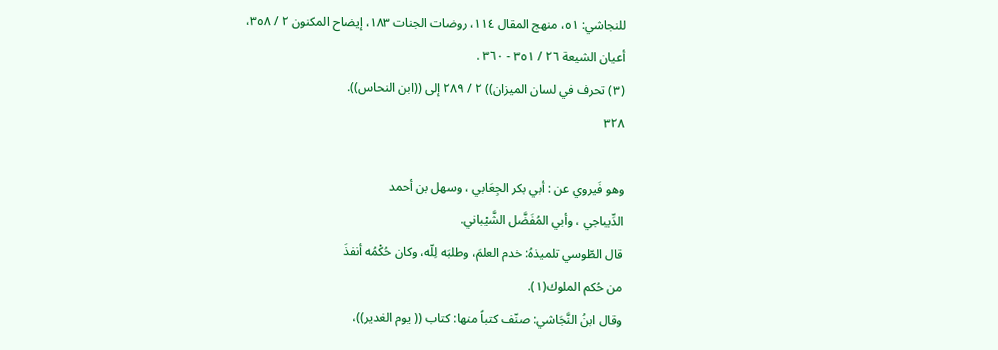للنجاشي: ٥١، منهج المقال ١١٤، روضات الجنات ١٨٣، إيضاح المكنون ٢ / ٣٥٨،
أعيان الشيعة ٢٦ / ٣٥١ - ٣٦٠ .
(٣) تحرف في لسان الميزان)) ٢ / ٢٨٩ إلى ((ابن النحاس)).
٣٢٨

وهو فَيروي عن : أبي بكر الجِعَابي ، وسهل بن أحمد
الدِّيباجي ، وأبي المُفَضَّل الشَّيْباني.
قال الطّوسي تلميذهُ: خدم العلمَ، وطلبَه لِلّه، وكان حُكْمُه أنفذَ
من حُكم الملوك(١).
وقال ابنُ النَّجَاشي: صنّف كتباً منها: كتاب (( يوم الغدير))،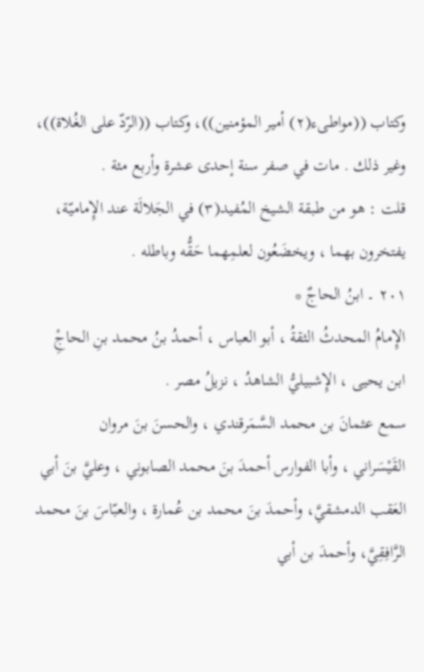وكتاب ((مواطىء(٢) أمير المؤمنين))، وكتاب ((الرّدّ على الغُلاة))،
وغير ذلك . مات في صفر سنة إحدى عشرة وأربع مئة .
قلت : هو من طبقة الشيخ المُفيد(٣) في الجَلالَة عند الإِماميّة،
يفتخرون بهما ، ويخضَعُون لعلمِهما حَقُّه وباطله .
٢٠١ ۔ ابنُ الحاجٌ *
الإِمامُ المحدثُ الثقةُ ، أبو العباس ، أحمدُ بنُ محمد بنِ الحاجِْ
ابن يحيى ، الإِشبيليُّ الشاهدُ ، نزيلُ مصر .
سمع عثمانَ بن محمد السَّمَرقندي ، والحسنَ بنَ مروان
القَيْسَراني ، وأبا الفوارس أحمدَ بنَ محمد الصابوني ، وعليَّ بنَ أبي
العَقب الدمشقيَّ، وأحمدَ بنَ محمد بن عُمارة ، والعبّاسَ بنَ محمد
الرَّافِقِيَّ، وأحمدَ بن أبي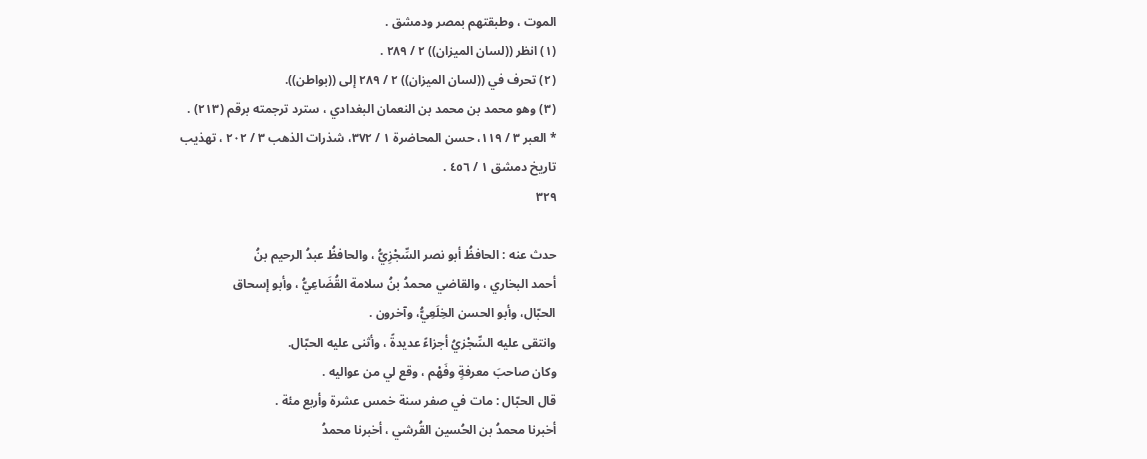الموت ، وطبقتهم بمصر ودمشق .
(١) انظر ((لسان الميزان)) ٢ / ٢٨٩ .
(٢) تحرف في ((لسان الميزان)) ٢ / ٢٨٩ إلى ((بواطن)).
(٣) وهو محمد بن محمد بن النعمان البغدادي ، سترد ترجمته برقم (٢١٣) .
* العبر ٣ / ١١٩، حسن المحاضرة ١ / ٣٧٢، شذرات الذهب ٣ / ٢٠٢ ، تهذيب
تاريخ دمشق ١ / ٤٥٦ .
٣٢٩

حدث عنه : الحافظُ أبو نصر السِّجْزِيُّ ، والحافظُ عبدُ الرحيم بنُ
أحمد البخاري ، والقاضي محمدُ بنُ سلامة القُضَاعِيُّ ، وأبو إسحاق
الحبّال، وأبو الحسن الخِلَعِيُّ، وآخرون .
وانتقى عليه السِّجْزيُ أجزاءً عديدةً ، وأثنى عليه الحبّال.
وكان صاحبَ معرفةٍ وفَهْم ، وقع لي من عواليه .
قال الحبّال : مات في صفر سنة خمس عشرة وأربع مئة .
أخبرنا محمدُ بن الحُسين القُرشي ، أخبرنا محمدُ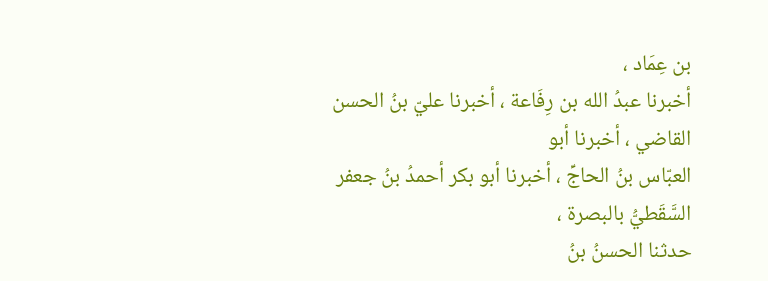بن عِمَاد ،
أخبرنا عبدُ الله بن رِفَاعة ، أخبرنا عليّ بنُ الحسن القاضي ، أخبرنا أبو
العبّاس بنُ الحاجِّ ، أخبرنا أبو بكر أحمدُ بنُ جعفر السَّقَطيُّ بالبصرة ،
حدثنا الحسنُ بنُ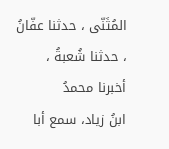المُثَنّى ، حدثنا عفّانُ ، حدثنا شُعبةُ ، أخبرنا محمدُ
ابنُ زياد، سمع أبا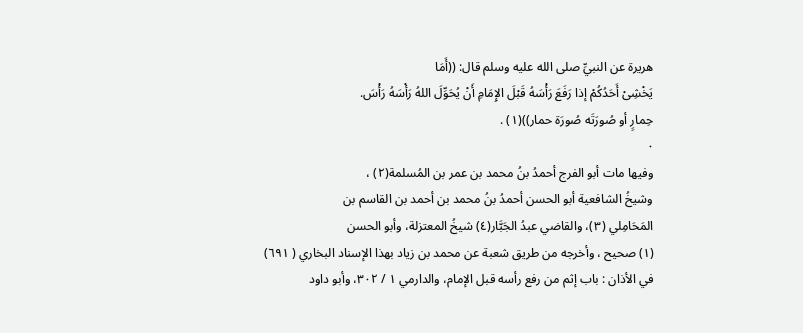هريرة عن النبيِّ صلى الله عليه وسلم قال: ((أَمَا
يَخْشِىْ أَحَدُكُمْ إذا رَفَعَ رَأْسَهُ قَبْلَ الإِمَامِ أَنْ يُحَوِّلَ اللهُ رَأْسَهُ رَأْسَ.
حِمارٍ أو صُورَتَه صُورَة حمار))(١) .
٠
وفيها مات أبو الفرج أحمدُ بنُ محمد بن عمر بن المُسلمة(٢) ،
وشيخُ الشافعية أبو الحسن أحمدُ بنُ محمد بن أحمد بن القاسم بن
المَحَامِلي (٣)، والقاضي عبدُ الجَبَّار(٤) شيخُ المعتزلة، وأبو الحسن
(١) صحيح ، وأخرجه من طريق شعبة عن محمد بن زياد بهذا الإسناد البخاري ( ٦٩١)
في الأذان : باب إثم من رفع رأسه قبل الإمام، والدارمي ١ / ٣٠٢، وأبو داود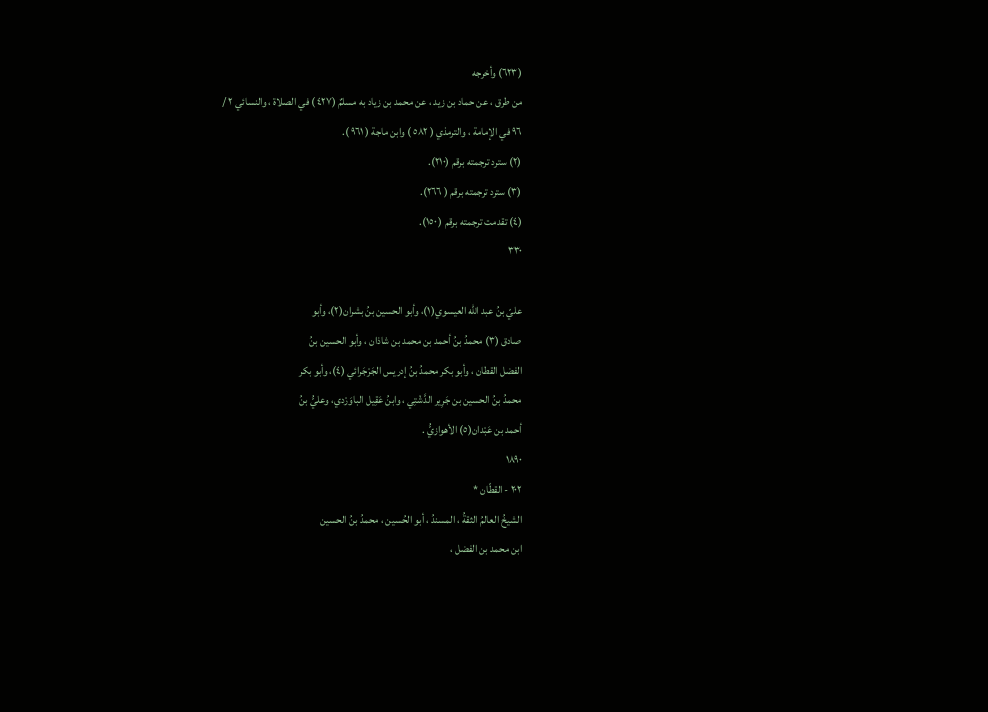(٦٢٣) وأخرجه
من طرق ، عن حماد بن زيد ، عن محمد بن زياد به مسلمٌ (٤٢٧ ) في الصلاة ، والنسائي ٢ /
٩٦ في الإمامة ، والترمذي ( ٥٨٢ ) وابن ماجة ( ٩٦١ ).
(٢) سترد ترجمته برقم (٢١٠).
(٣) سترد ترجمته برقم ( ٢٦٦).
(٤) تقدمت ترجمته برقم ( ١٥٠).
٣٣٠

عليّ بنُ عبد الله العيسوي(١)، وأبو الحسين بنُ بشران(٢)، وأبو
صادق (٣) محمدُ بنُ أحمد بن محمد بن شاذان ، وأبو الحسين بنُ
الفضل القطان ، وأبو بكر محمدُ بنُ إدريس الجَرْجَرائي (٤)، وأبو بكر
محمدُ بنُ الحسين بن جَرِير الدَّشْتِي ، وابنُ عَقِيل الباوَرْدي، وعليُّ بنُ
أحمد بن عَبْدان(٥) الأهوازيُّ .
١٨٩٠
٢٠٢ - القطّان *
الشيخُ العالمُ الثقةُ ، المسندُ ، أبو الحُسين ، محمدُ بنُ الحسين
ابن محمد بن الفضل ،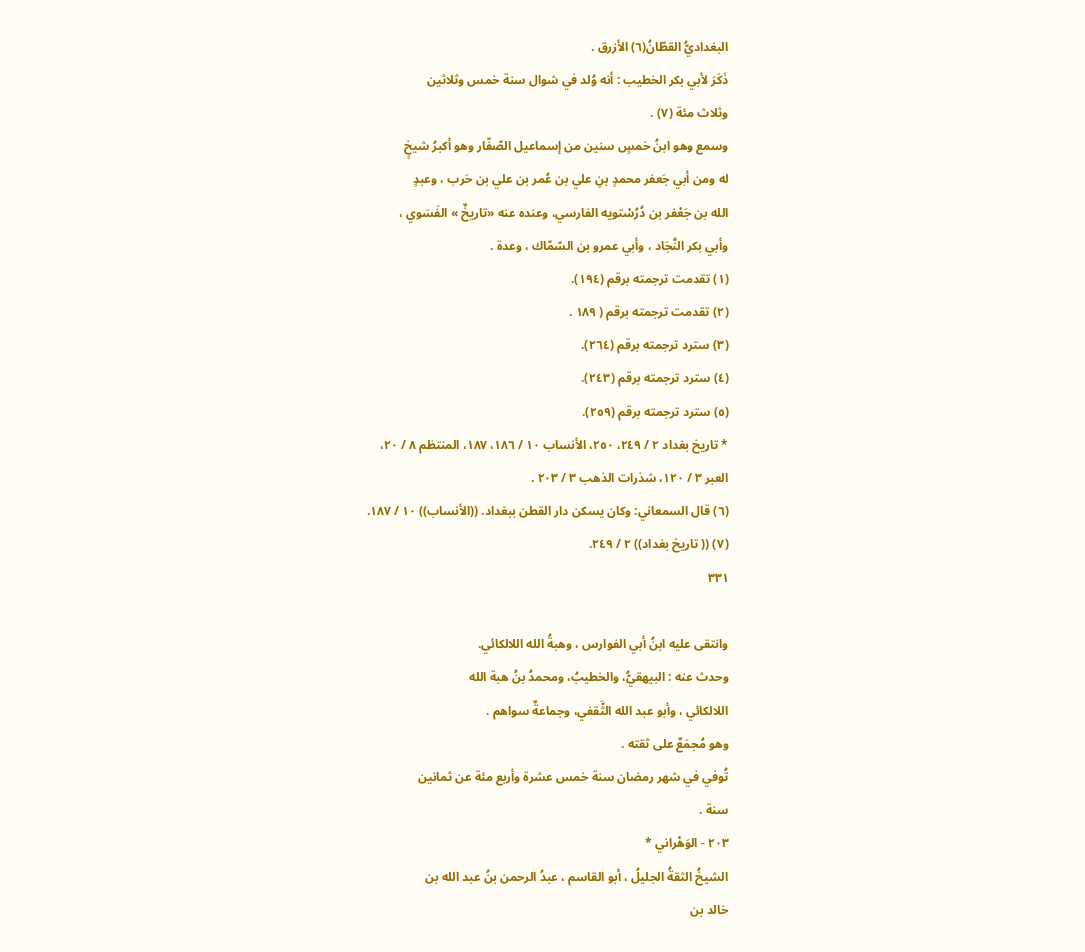البغداديُّ القطّانُ(٦) الأزرق .
ذَكَرَ لأبي بكر الخطيب : أنه وُلد في شوال سنة خمس وثلاثين
وثلاث مئة (٧) .
وسمع وهو ابنُ خمسٍ سنين من إسماعيل الصّفّار وهو أكبرُ شیخٍ
له ومن أبي جَعفر محمدٍ بنِ علي بن عُمر بن علي بن حَرب ، وعبدٍ
الله بن جَعْفر بن دُرُسْتويه الفارسي، وعنده عنه «تاريخٌ » الفَسَوي ،
وأبي بكر النَّجَاد ، وأبي عمرو بن السّمّاك ، وعدة .
(١) تقدمت ترجمته برقم (١٩٤).
(٢) تقدمت ترجمته برقم ( ١٨٩ .
(٣) سترد ترجمته برقم (٢٦٤).
(٤) سترد ترجمته برقم (٢٤٣).
(٥) سترد ترجمته برقم (٢٥٩).
* تاريخ بغداد ٢ / ٢٤٩، ٢٥٠، الأنساب ١٠ / ١٨٦، ١٨٧، المنتظم ٨ / ٢٠،
العبر ٣ / ١٢٠، شذرات الذهب ٣ / ٢٠٣ .
(٦) قال السمعاني: وكان يسكن دار القطن ببغداد. ((الأنساب)) ١٠ / ١٨٧.
(٧) (( تاريخ بغداد)) ٢ / ٢٤٩.
٣٣١

وانتقى عليه ابنُ أبي الفوارس ، وهبةُ الله اللالكائي.
وحدث عنه : البيهقيُّ، والخطيبُ، ومحمدُ بنُ هبة الله
اللالكائي ، وأبو عبد الله الثَّقفي، وجماعةٌ سواهم .
وهو مُجمَعٌ على ثقته .
تُوفي في شهر رمضان سنة خمس عشرة وأربع مئة عن ثمانين
سنة .
٢٠٣ - الوَهْراني *
الشيخُ الثقةُ الجليلُ ، أبو القاسم ، عبدُ الرحمن بنُ عبد الله بن
خالد بن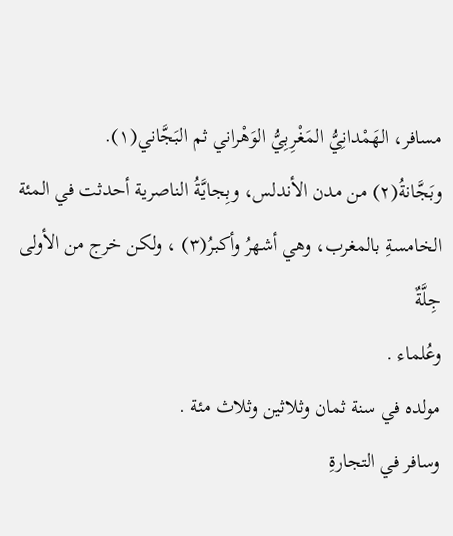مسافر، الهَمْدانِيُّ المَغْرِبِيُّ الوَهْراني ثم البَجَّاني(١).
وبَجَّانةُ(٢) من مدن الأندلس، وبِجايَّةُ الناصرية أحدثت في المئة
الخامسةِ بالمغرب، وهي أشهرُ وأكبرُ(٣) ، ولكن خرج من الأولى جِلَّةٌ
وعُلماء .
مولده في سنة ثمان وثلاثين وثلاث مئة .
وسافر في التجارةِ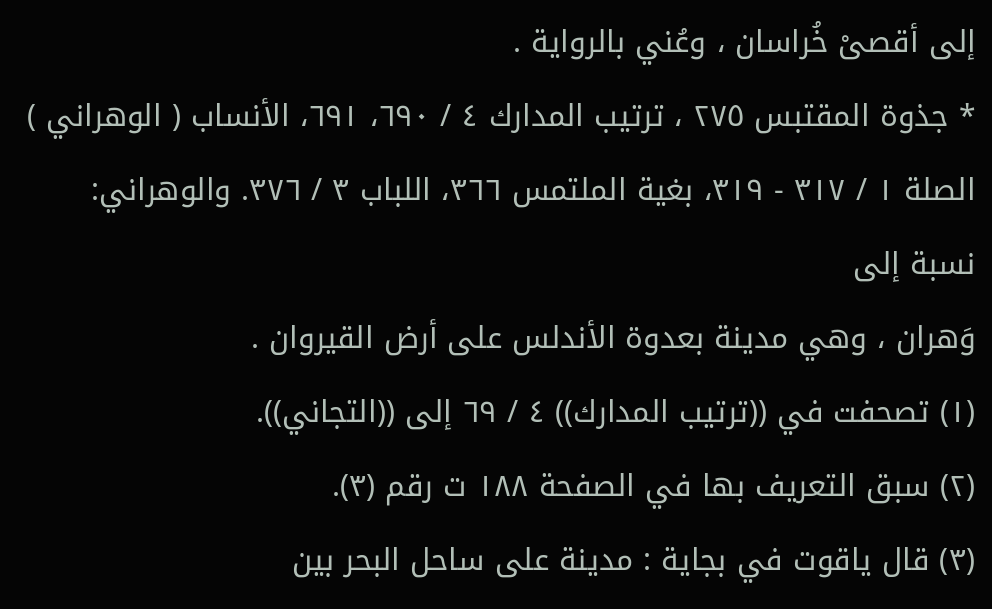إلى أقصىْ خُراسان ، وعُني بالرواية .
* جذوة المقتبس ٢٧٥ ، ترتيب المدارك ٤ / ٦٩٠، ٦٩١، الأنساب ( الوهراني )
الصلة ١ / ٣١٧ - ٣١٩، بغية الملتمس ٣٦٦، اللباب ٣ / ٣٧٦. والوهراني: نسبة إلى
وَهران ، وهي مدينة بعدوة الأندلس على أرض القيروان .
(١) تصحفت في ((ترتيب المدارك)) ٤ / ٦٩ إلى ((التجاني)).
(٢) سبق التعريف بها في الصفحة ١٨٨ ت رقم (٣).
(٣) قال ياقوت في بجاية : مدينة على ساحل البحر بين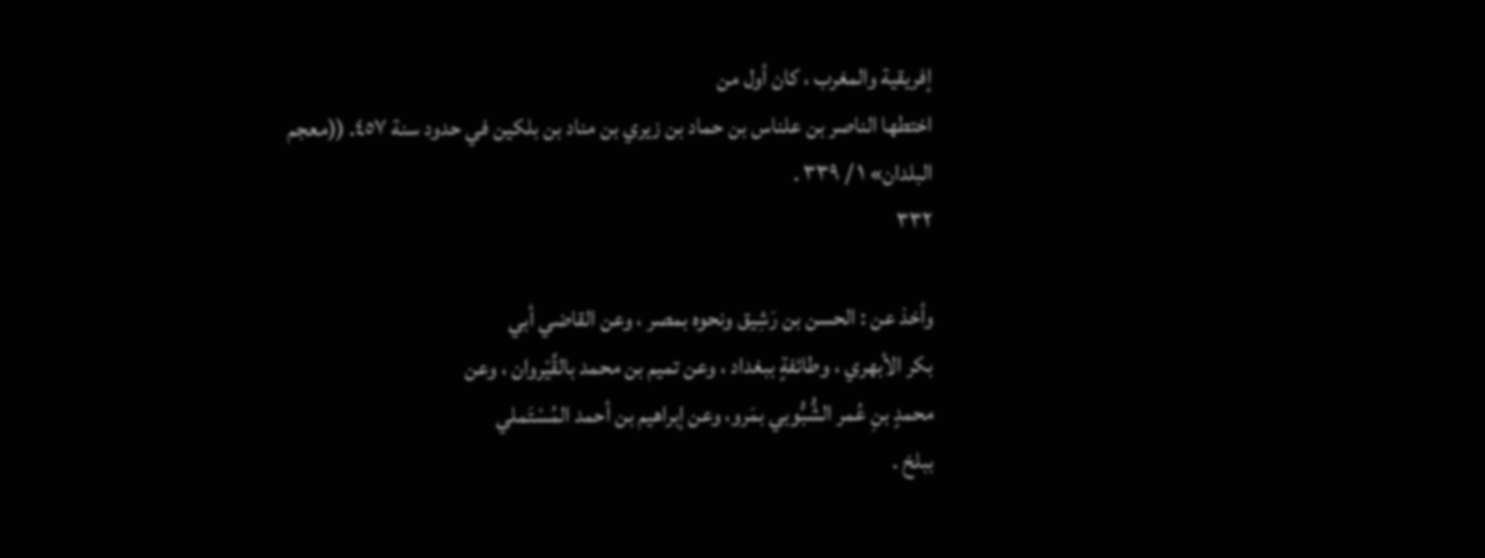إفريقية والمغرب ، كان أول من
اختطها الناصر بن علناس بن حماد بن زيري بن مناد بن بلكين في حدود سنة ٤٥٧. ((معجم
البلدان» ١ / ٣٣٩ .
٣٣٢

وأخذ عن : الحسن بن رَشِيق ونحوه بمصر ، وعن القاضي أبي
بكر الأبهري ، وطائفةٍ ببغداد ، وعن تميم بن محمد بالقَّيْروان ، وعن
محمدٍ بنِ عُمر الشُّبُّوبي بمَرو، وعن إبراهيم بن أحمد المُسْتَملي
ببلخ .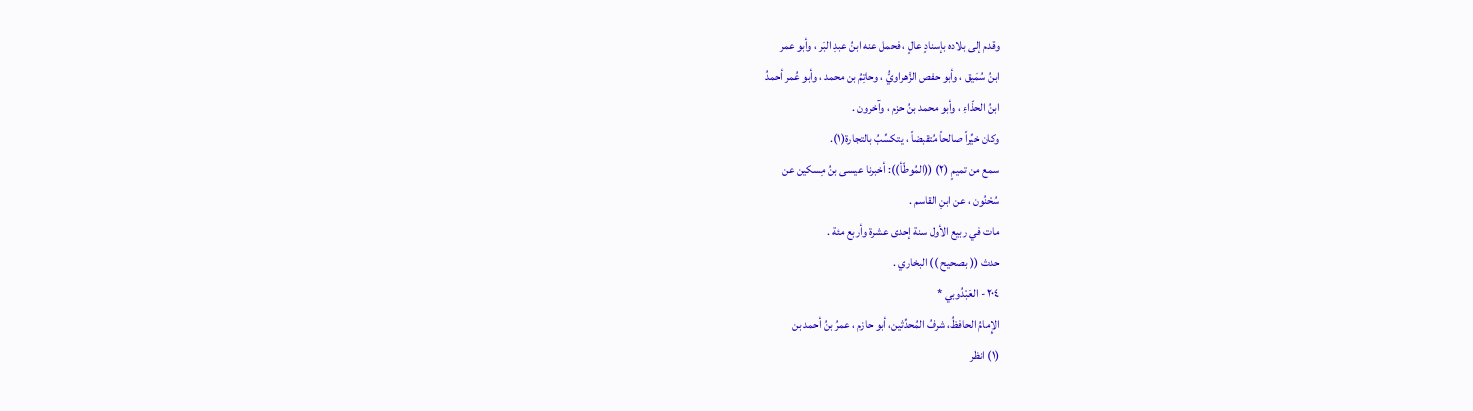وقدم إلى بلاده بإسنادٍ عالٍ ، فحمل عنه ابنُ عبدِ البَر ، وأبو عمر
ابنُ سُمَيق ، وأبو حفص الزَّهراويُّ ، وحاتِمُ بن محمد ، وأبو عُمر أحمدُ
ابنُ الحذّاءِ ، وأبو محمد بنُ حزم ، وآخرون .
وكان خيِّراً صالحاً مُتقبضاً ، يتكسِّبُ بالتجارة(١).
سمع من تميمٍ (٢) ((المُوطّأ)): أخبرنا عيسى بنُ مِسكين عن
سُحْنُون ، عن ابنِ القاسم .
مات في ربيع الأول سنة إحدى عشرة وأربع مئة .
حدث (( بصحيح )) البخاري .
٢٠٤ - العَبْدُوبي *
الإِمامُ الحافظُ، شرفُ المُحدِّثين، أبو حازم ، عمرُ بنُ أحمد بن
(١) انظر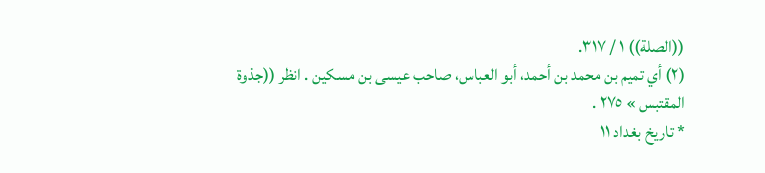((الصلة)) ١ / ٣١٧.
(٢) أي تميم بن محمد بن أحمد، أبو العباس، صاحب عيسى بن مسكين . انظر ((جذوة
المقتبس » ٢٧٥ .
* تاريخ بغداد ١١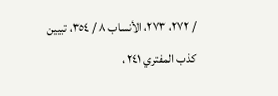/ ٢٧٢، ٢٧٣، الأنساب ٨ / ٣٥٤، تبيين كذب المفتري ٢٤١ ،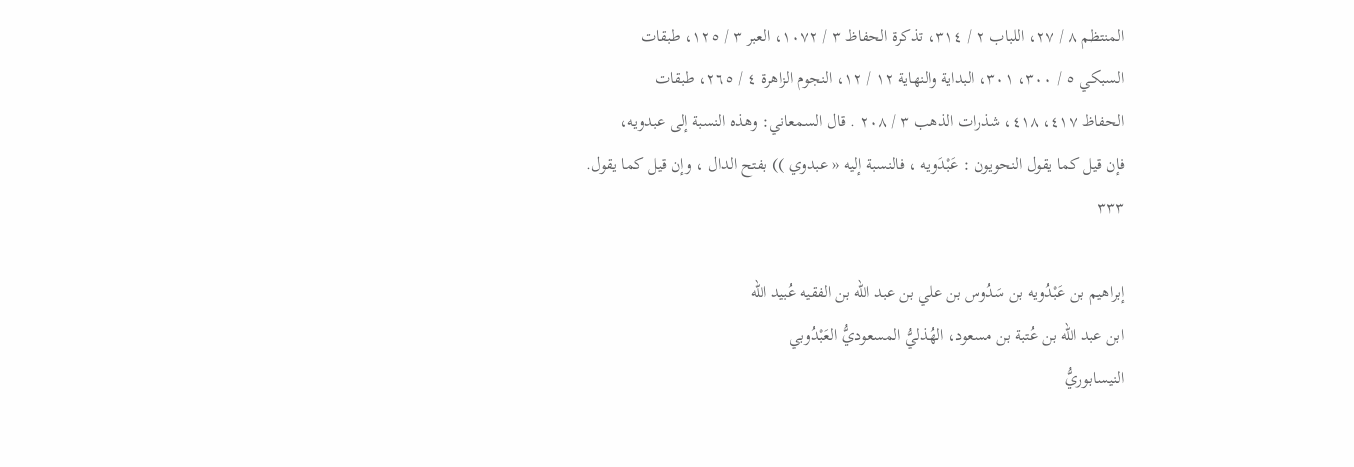المنتظم ٨ / ٢٧، اللباب ٢ / ٣١٤، تذكرة الحفاظ ٣ / ١٠٧٢، العبر ٣ / ١٢٥، طبقات
السبكي ٥ / ٣٠٠، ٣٠١، البداية والنهاية ١٢ / ١٢، النجوم الزاهرة ٤ / ٢٦٥، طبقات
الحفاظ ٤١٧، ٤١٨، شذرات الذهب ٣ / ٢٠٨ . قال السمعاني: وهذه النسبة إلى عبدويه،
فإن قيل کما یقول النحویون : عَبْدَویه ، فالنسبة إليه « عبدوي )) بفتح الدال ، وإن قیل کما یقول.
٣٣٣

إبراهيم بن عَبْدُويه بن سَدُوس بن علي بن عبد الله بن الفقيه عُبيد الله
ابن عبد الله بن عُتبة بن مسعود، الهُذليُّ المسعوديُّ العَبْدُوبي
النيسابوريُّ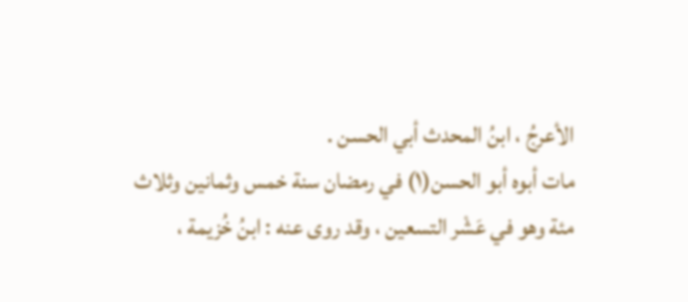الأعرجُ ، ابنُ المحدث أبي الحسن .
مات أبوه أبو الحسن(١) في رمضان سنة خمس وثمانين وثلاث
مئة وهو في عَشْر التسعين ، وقد روى عنه : ابنُ خُزيمة ،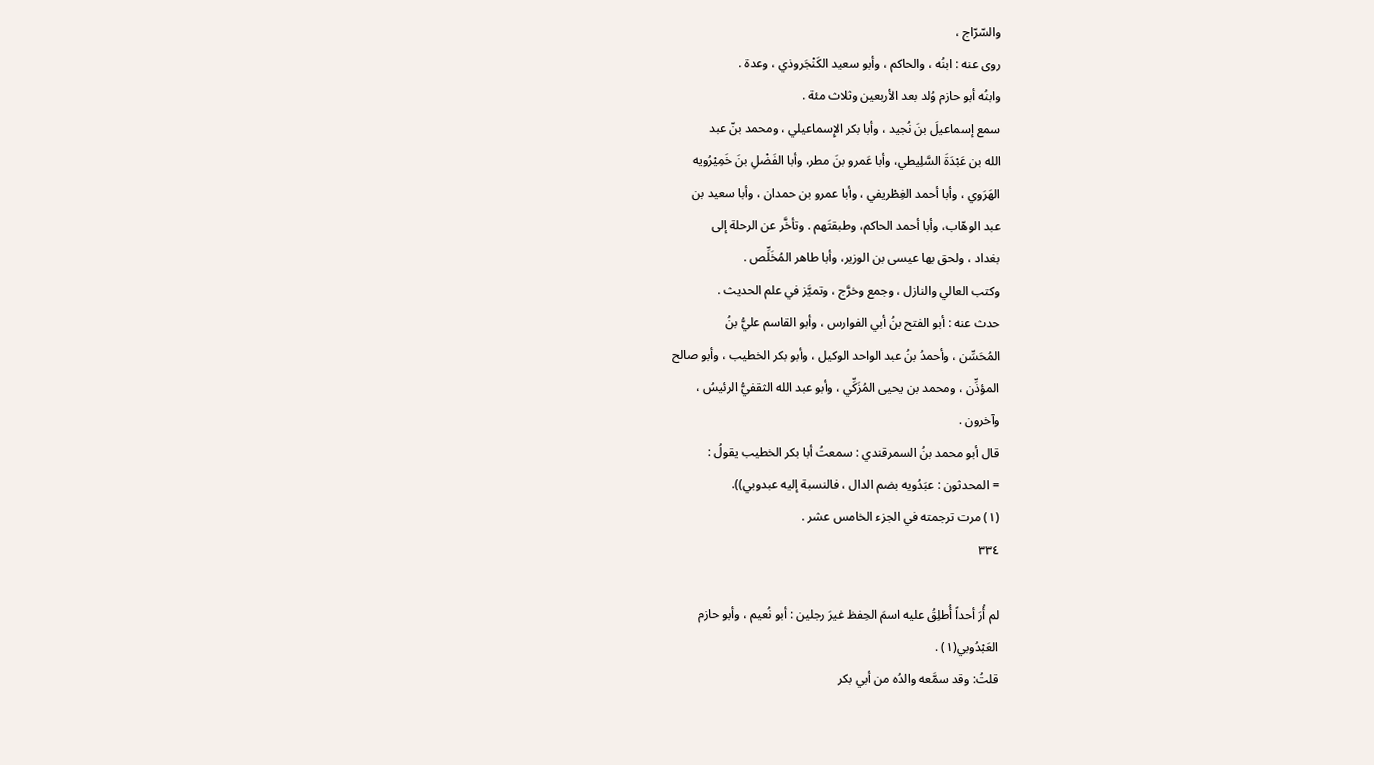والسّرّاج ،
روى عنه : ابنُه ، والحاكم ، وأبو سعيد الكَنْجَروذي ، وعدة .
وابنُه أبو حازم وُلد بعد الأربعين وثلاث مئة .
سمع إسماعيلَ بنَ نُجيد ، وأبا بكر الإِسماعيلي ، ومحمد بنّ عبد
الله بن عَبْدَةَ السَّلِيطي، وأبا عَمرو بنَ مطر، وأبا الفَضْلِ بنَ خَمِيْرُويه
الهَرَوي ، وأبا أحمد الغِطْريفي ، وأبا عمرو بن حمدان ، وأبا سعيد بن
عبد الوهّاب، وأبا أحمد الحاكم، وطبقتَهم . وتأخَّر عن الرحلة إلى
بغداد ، ولحق بها عيسى بن الوزير، وأبا طاهر المُخَلِّص .
وكتب العالي والنازل ، وجمع وخرَّج ، وتميَّز في علم الحديث .
حدث عنه : أبو الفتح بنُ أبي الفوارس ، وأبو القاسم عليُّ بنُ
المُحَسِّن ، وأحمدُ بنُ عبد الواحد الوكيل ، وأبو بكر الخطيب ، وأبو صالح
المؤذِّن ، ومحمد بن يحيى المُزَكِّي ، وأبو عبد الله الثقفيُّ الرئيسُ ،
وآخرون .
قال أبو محمد بنُ السمرقندي : سمعتُ أبا بكر الخطيب يقولُ :
= المحدثون : عبَدُويه بضم الدال ، فالنسبة إليه عبدوبي)).
(١) مرت ترجمته في الجزء الخامس عشر .
٣٣٤

لم أُرَ أحداً أُطلِقُ عليه اسمَ الحِفظ غيرَ رجلين : أبو نُعيم ، وأبو حازم
العَبْدُوبي(١) .
قلتُ: وقد سمَّعه والدُه من أبي بكر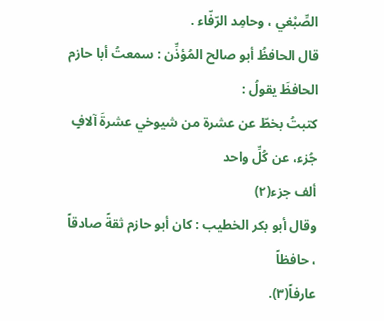الصِّبْغي ، وحامِد الرّفّاء .
قال الحافظُ أبو صالح المُؤذِّن : سمعتُ أبا حازم الحافظَ يقولُ :
كتبتُ بخطّ عن عشرة من شيوخي عشرةَ آلافٍ جُزء، عن كُلِّ واحد
ألف جزء(٢)
وقال أبو بكر الخطيب : كان أبو حازم ثقةً صادقاً ، حافظاً
عارفاً(٣).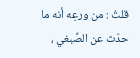قلتُ : من ورعِه أنه ما حدّث عن الصِّبغي ،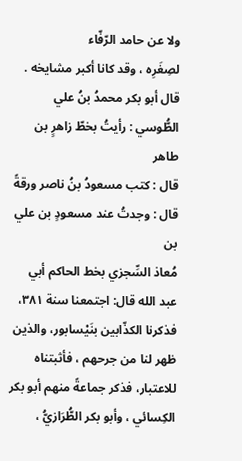ولا عن حامد الرّفّاء
لصِغَرِه ، وقد كانا أكبر مشايخه .
قال أبو بكر محمدُ بنُ علي الطُّوسي : رأيتُ بخطّ زاهرٍ بن طاهر
قال : كتب مسعودُ بنُ ناصر ورقةً قال : وجدتُ عند مسعودٍ بن علي بن
مُعاذ السِّجزي بخط الحاكم أبي عبد الله قال: اجتمعنا سنة ٣٨١،
فذكرنا الكذّابين بنَيْسابور، والذين ظهر لنا من جرحهم ، فأثبتناه
للاعتبار، فذكر جماعةً منهم أبو بكر الكِسائي ، وأبو بكر الطُّرَازيُّ ،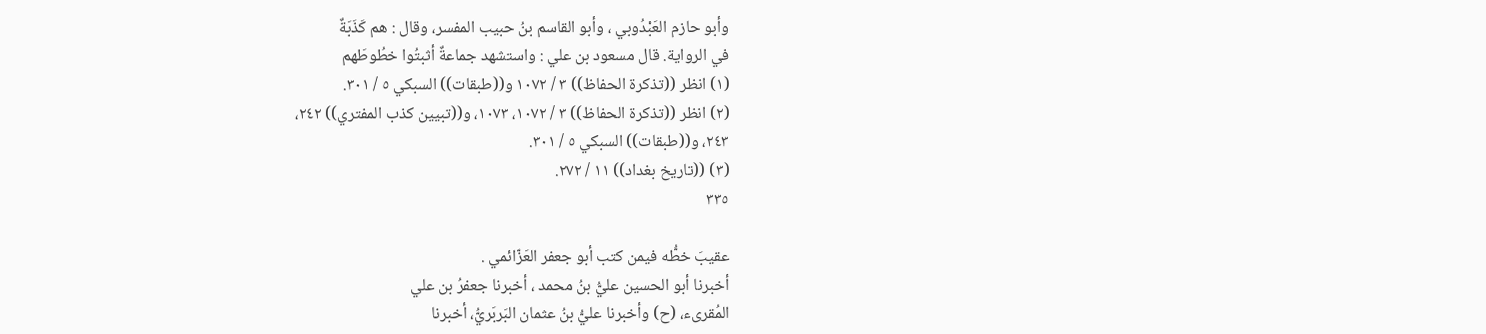وأبو حازم العَبْدُوبي ، وأبو القاسم بنُ حبيب المفسر، وقال : هم كَذَبَةٌ
في الرواية. قال مسعود بن علي : واستشهد جماعةٌ أثبتُوا خطُوطَهم
(١) انظر ((تذكرة الحفاظ)) ٣ / ١٠٧٢ و((طبقات)) السبكي ٥ / ٣٠١.
(٢) انظر ((تذكرة الحفاظ)) ٣ / ١٠٧٢، ١٠٧٣، و((تبيين كذب المفتري)) ٢٤٢،
٢٤٣، و((طبقات)) السبكي ٥ / ٣٠١.
(٣) ((تاريخ بغداد)) ١١ / ٢٧٢.
٣٣٥

عقيبَ خطُّه فيمن كتب أبو جعفر العَزّائمي .
أخبرنا أبو الحسين عليُّ بنُ محمد ، أخبرنا جعفرُ بن علي
المُقرىء، (ح) وأخبرنا عليُّ بنُ عثمان البَربَريُّ، أخبرنا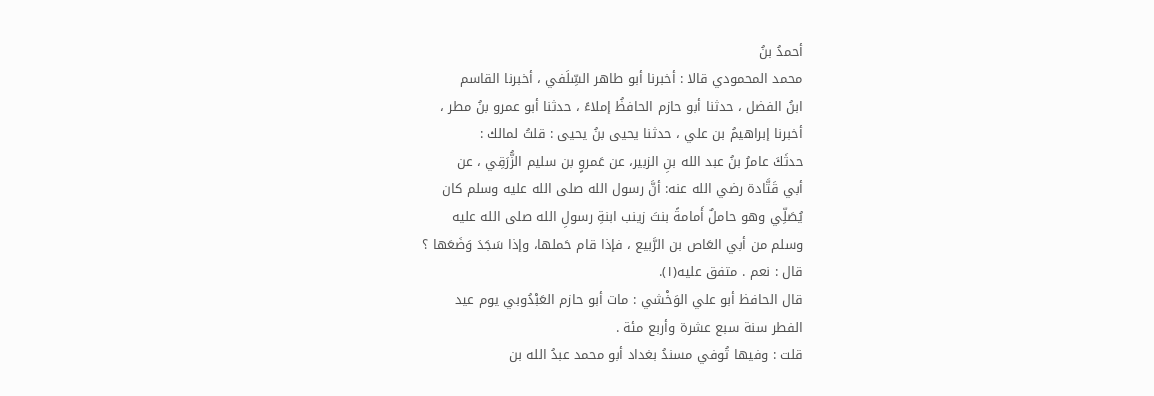أحمدُ بنُ
محمد المحمودي قالا : أخبرنا أبو طاهر السِّلَفي ، أخبرنا القاسم
ابنُ الفضل ، حدثنا أبو حازم الحافظُ إملاءً ، حدثنا أبو عمرو بنُ مطر ،
أخبرنا إبراهيمُ بن علي ، حدثنا يحيى بنُ يحيى : قلتُ لمالك :
حدثَكَ عامرُ بنُ عبد الله بنِ الزبير، عن عَمروٍ بن سليم الزُّرَقِي ، عن
أبي قَتَّادة رضي الله عنه: أنَّ رسول الله صلى الله عليه وسلم كان
يُصَلِّي وهو حاملٌ أَمامةً بنتَ زينب ابنةِ رسولِ الله صلى الله عليه
وسلم من أبي العَاص بن الرَّبيع ، فإذا قام حَملها، وإذا سَجَدَ وَضَعَها ؟
قال : نعم . متفق عليه(١).
قال الحافظ أبو علي الوَخْشي : مات أبو حازم العَبْدُوبي يوم عيد
الفطر سنة سبع عشرة وأربع مئة .
قلت : وفيها تُوفي مسندُ بغداد أبو محمد عبدُ الله بن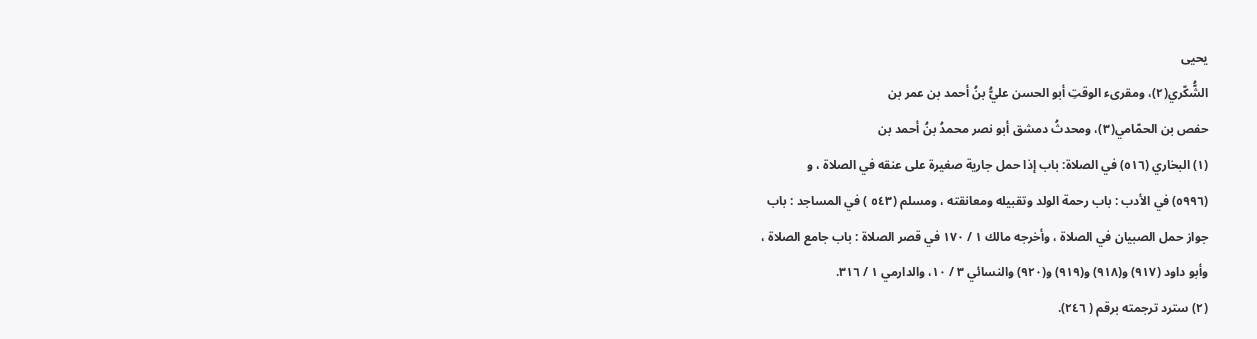يحيى
الشُّكّري(٢)، ومقرىء الوقتِ أبو الحسن عليُّ بنُ أحمد بن عمر بن
حفص بن الحمّامي(٣)، ومحدثُ دمشق أبو نصر محمدُ بنُ أحمد بن
(١) البخاري (٥١٦) في الصلاة: باب إذا حمل جارية صغيرة على عنقه في الصلاة ، و
(٥٩٩٦) في الأدب : باب رحمة الولد وتقبيله ومعانقته ، ومسلم (٥٤٣ ) في المساجد : باب
جواز حمل الصبيان في الصلاة ، وأخرجه مالك ١ / ١٧٠ في قصر الصلاة : باب جامع الصلاة ،
وأبو داود (٩١٧) و(٩١٨) و(٩١٩) و(٩٢٠) والنسائي ٣ / ١٠، والدارمي ١ / ٣١٦.
(٢) سترد ترجمته برقم ( ٢٤٦).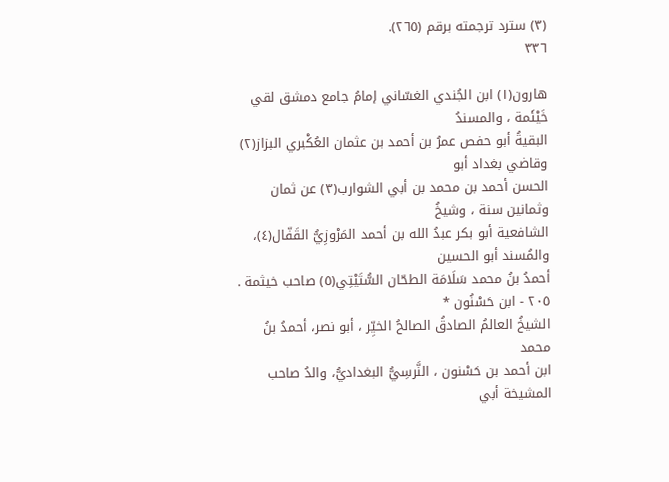(٣) سترد ترجمته برقم (٢٦٥).
٣٣٦

هارون(١) ابن الجُندي الغسّاني إمامُ جامع دمشق لقي خَيْئَمة ، والمسندُ
البقيةُ أبو حفص عمرُ بن أحمد بن عثمان العُكْبري البزاز(٢) وقاضي بغداد أبو
الحسن أحمد بن محمد بن أبي الشوارب(٣) عن ثمان وثمانين سنة ، وشیخُ
الشافعية أبو بكر عبدُ الله بن أحمد المَرْوزِيُّ القَفّال(٤)، والمُسند أبو الحسين
أحمدُ بنُ محمد سَلَامَة الطحّان السُّتَيْتِي(٥) صاحب خيثمة .
٢٠٥ - ابن حَسْنُون *
الشيخُ العالمُ الصادقُ الصالحُ الخيِّر ، أبو نصر، أحمدُ بنُ محمد
ابن أحمد بن حَسْنون ، النَّرسِيُّ البغداديُّ، والدُ صاحب المشيخة أبي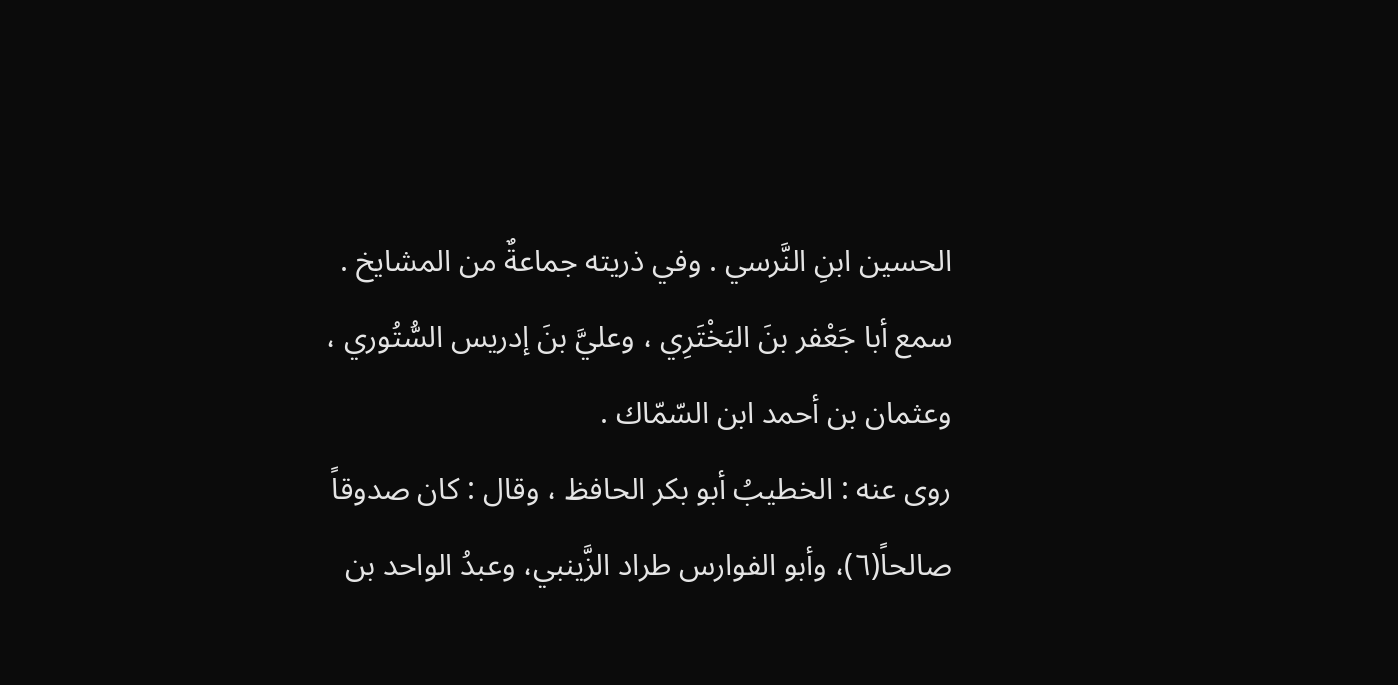الحسين ابنِ النَّرسي . وفي ذريته جماعةٌ من المشايخ .
سمع أبا جَعْفر بنَ البَخْتَرِي ، وعليَّ بنَ إدريس السُّتُوري ،
وعثمان بن أحمد ابن السّمّاك .
روى عنه : الخطيبُ أبو بكر الحافظ ، وقال : كان صدوقاً
صالحاً(٦)، وأبو الفوارس طراد الزَّينبي، وعبدُ الواحد بن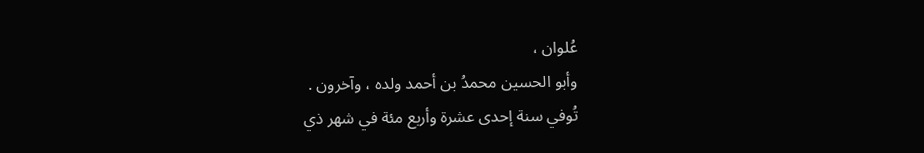عُلوان ،
وأبو الحسين محمدُ بن أحمد ولده ، وآخرون .
تُوفي سنة إحدى عشرة وأربع مئة في شهر ذي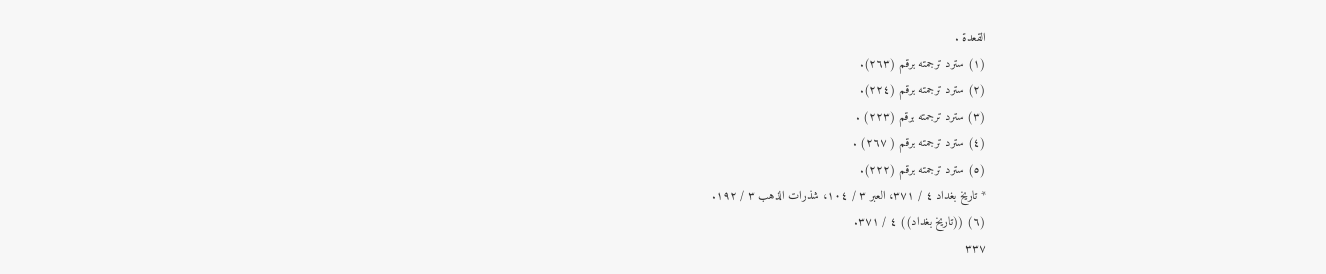القعدة .
(١) سترد ترجمته برقم (٢٦٣).
(٢) سترد ترجمته برقم (٢٢٤).
(٣) سترد ترجمته برقم (٢٢٣) .
(٤) سترد ترجمته برقم ( ٢٦٧) .
(٥) سترد ترجمته برقم (٢٢٢).
* تاريخ بغداد ٤ / ٣٧١، العبر ٣ / ١٠٤، شذرات الذهب ٣ / ١٩٢.
(٦) ((تاريخ بغداد)) ٤ / ٣٧١.
٣٣٧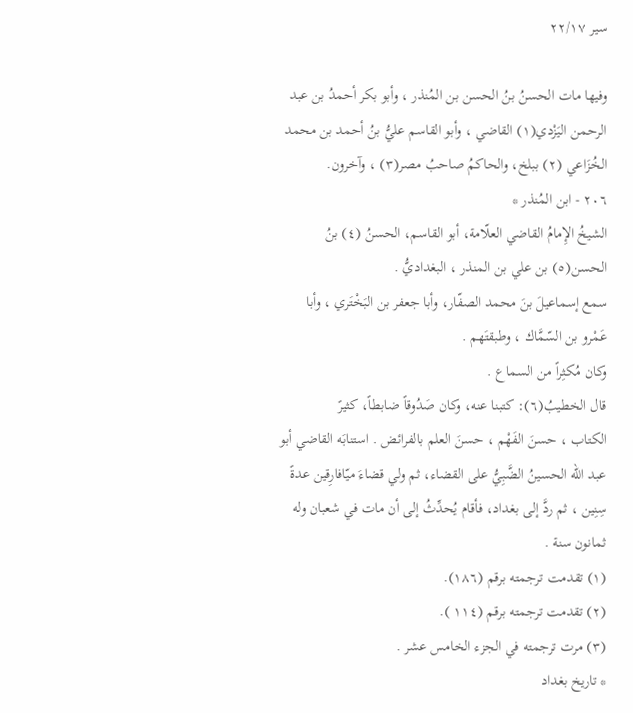سیر ٢٢/١٧

وفيها مات الحسنُ بنُ الحسن بن المُنذر ، وأبو بكر أحمدُ بن عبد
الرحمن اليَزْدي(١) القاضي ، وأبو القاسم عليُّ بنُ أحمد بن محمد
الخُزَاعي (٢) ببلخ، والحاكمُ صاحبُ مصر(٣) ، وآخرون.
٢٠٦ - ابن المُنذر *
الشيخُ الإِمامُ القاضي العلّامة، أبو القاسم، الحسنُ (٤) بنُ
الحسن(٥) بن علي بن المنذر ، البغداديُّ .
سمع إسماعيلَ بنَ محمد الصفّار، وأبا جعفر بن البَخْتَري ، وأبا
عَمْرو بن السّمَّاك ، وطبقتَهم .
وكان مُكثِراً من السماع .
قال الخطيبُ(٦): كتبنا عنه، وكان صَدُوقاً ضابطاً، كثيرً
الكتاب ، حسنَ الفَهْم ، حسنَ العلم بالفرائض . استنابَه القاضي أبو
عبد الله الحسينُ الضَّبِيُّ على القضاء، ثم ولي قضاءَ ميّافارِقين عدةً
سِنِين ، ثم ردَّ إلى بغداد، فأقام يُحدِّثُ إلى أن مات في شعبان وله
ثمانون سنة .
(١) تقدمت ترجمته برقم (١٨٦).
(٢) تقدمت ترجمته برقم (١١٤ ).
(٣) مرت ترجمته في الجزء الخامس عشر .
* تاريخ بغداد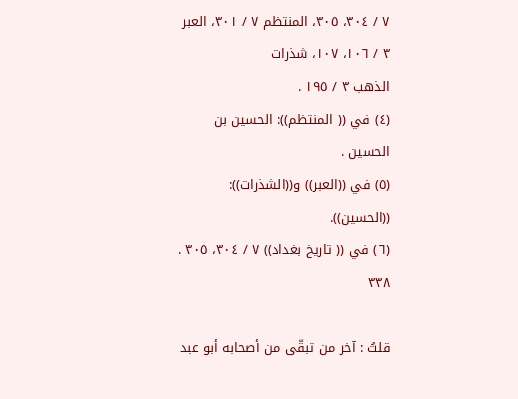٧ / ٣٠٤، ٣٠٥، المنتظم ٧ / ٣٠١، العبر ٣ / ١٠٦، ١٠٧، شذرات
الذهب ٣ / ١٩٥ .
(٤) في (( المنتظم)): الحسين بن الحسين .
(٥) في ((العبر)) و((الشذرات)): ((الحسين)).
(٦) في (( تاريخ بغداد)) ٧ / ٣٠٤، ٣٠٥ .
٣٣٨

قلتُ : آخر من تبقّى من أصحابه أبو عبد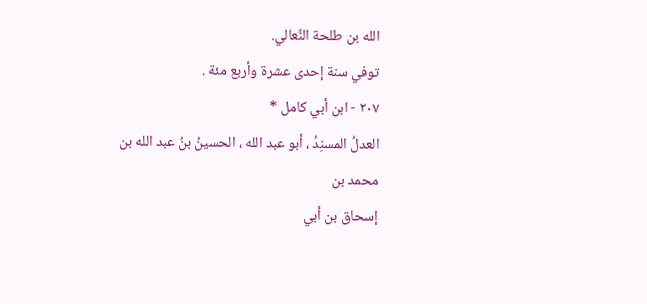الله بن طلحة النِّعالي.
توفي سنة إحدى عشرة وأربع مئة .
٢٠٧ - ابن أبي كامل *
العدلُ المسنِدُ ، أبو عبد الله ، الحسينُ بنُ عبد الله بن محمد بن
إسحاق بن أبي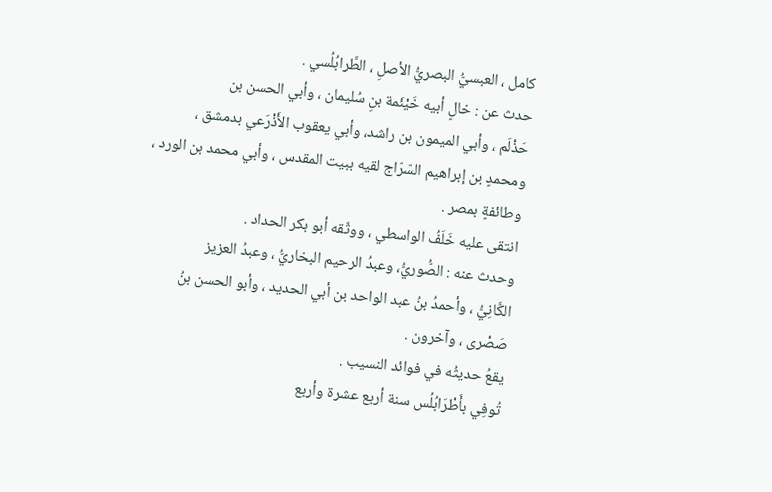كامل ، العبسيُّ البصريُّ الأصلِ ، الطَّرابُلُسي .
حدث عن : خالٍ أبيه خَيْئَمة بنِ سُليمان ، وأبي الحسن بن
حَذْلَم ، وأبي الميمون بن راشد، وأبي يعقوب الأَذْرَعي بدمشق ،
ومحمدٍ بن إبراهيم السّرّاج لقيه ببيت المقدس ، وأبي محمد بن الورد ،
وطائفةٍ بمصر .
انتقى عليه خَلَفُ الواسطي ، ووثّقه أبو بكر الحداد .
وحدث عنه : الصُّوريُّ، وعبدُ الرحيم البخاريُّ ، وعبدُ العزيز
الكَّانِيُّ ، وأحمدُ بنُ عبد الواحد بن أبي الحديد ، وأبو الحسن بنُ
صَصْرى ، وآخرون .
يقعُ حديثُه في فوائد النسيب .
تُوفِي بأَطْرَابُلُس سنة أربع عشرة وأربع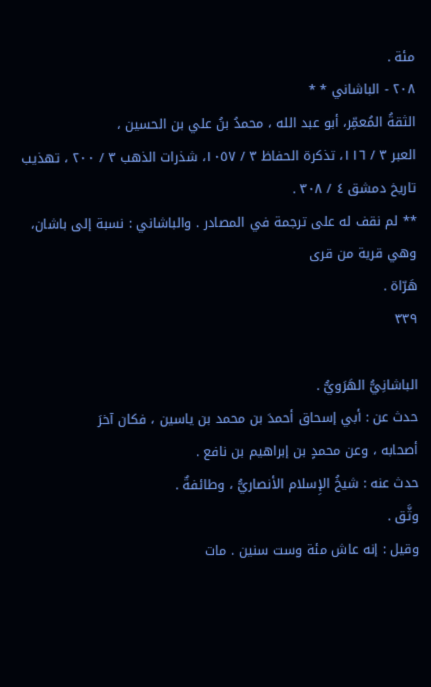مئة .
٢٠٨ - الباشاني * *
الثقةُ المُعمِّر، أبو عبد الله ، محمدُ بنُ علي بن الحسين ،
العبر ٣ / ١١٦، تذكرة الحفاظ ٣ / ١٠٥٧، شذرات الذهب ٣ / ٢٠٠ ، تهذيب
تاريخ دمشق ٤ / ٣٠٨ .
** لم نقف له على ترجمة في المصادر . والباشاني : نسبة إلى باشان، وهي قرية من قرى
هَرّاة .
٣٣٩

الباشانِيُّ الهَرَويُّ .
حدث عن : أبي إسحاق أحمدَ بن محمد بن ياسين ، فكان آخرَ
أصحابه ، وعن محمدٍ بن إبراهيم بن نافع .
حدث عنه : شيخُ الإِسلام الأنصاريُّ ، وطائفةٌ .
وثَّق .
وقيل : إنه عاش مئة وست سنين . مات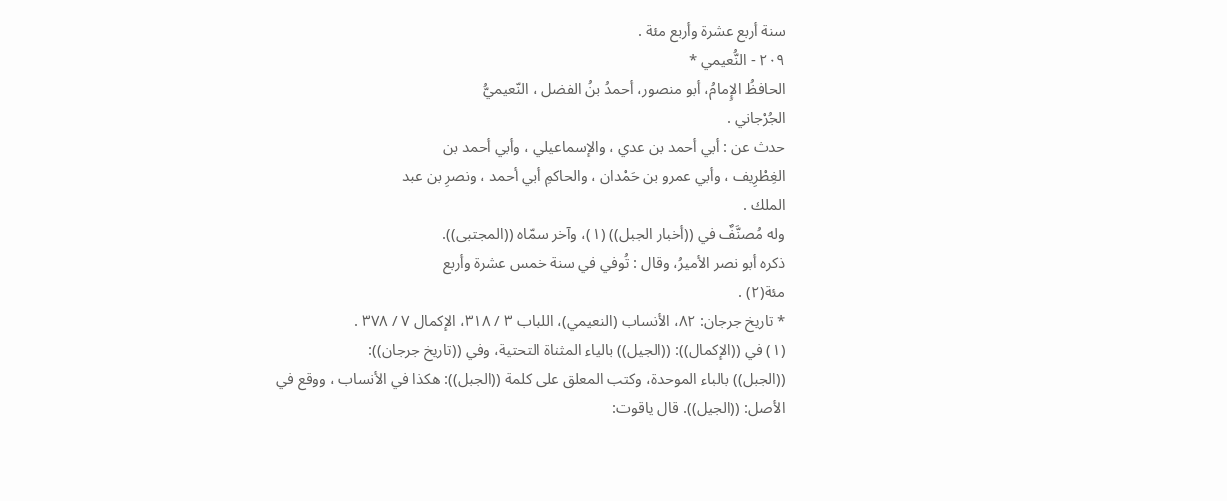سنة أربع عشرة وأربع مئة .
٢٠٩ - النُّعيمي *
الحافظُ الإِمامُ، أبو منصور، أحمدُ بنُ الفضل ، النّعيميُّ
الجُرْجاني .
حدث عن : أبي أحمد بن عدي ، والإسماعيلي ، وأبي أحمد بن
الغِطْرِيف ، وأبي عمرو بن حَمْدان ، والحاكمِ أبي أحمد ، ونصرِ بن عبد
الملك .
وله مُصنَّفٌ في ((أخبار الجبل)) (١)، وآخر سمّاه ((المجتبى)).
ذكره أبو نصر الأميرُ، وقال : تُوفي في سنة خمس عشرة وأربع
مئة(٢) .
* تاريخ جرجان: ٨٢، الأنساب (النعيمي)، اللباب ٣ / ٣١٨، الإكمال ٧ / ٣٧٨ .
(١) في ((الإكمال)): ((الجيل)) بالياء المثناة التحتية، وفي ((تاريخ جرجان)):
((الجبل)) بالباء الموحدة، وكتب المعلق على كلمة ((الجبل)): هكذا في الأنساب ، ووقع في
الأصل: ((الجيل)). قال ياقوت: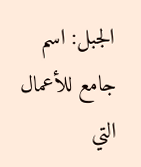الجبل: اسم جامع للأعمال التي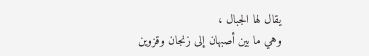يقال لها الجبال ،
وهي ما بین أصبهان إلى زنجان وقزوين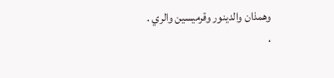وهمذان والدينور وقرميسين والري .
٠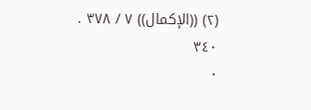(٢) ((الإكمال)) ٧ / ٣٧٨ .
٣٤٠
٠